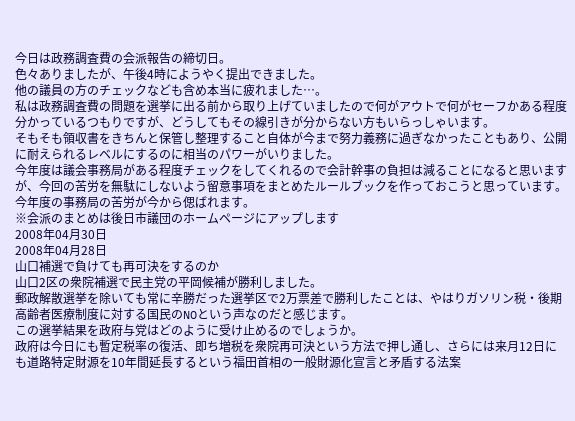今日は政務調査費の会派報告の締切日。
色々ありましたが、午後4時にようやく提出できました。
他の議員の方のチェックなども含め本当に疲れました…。
私は政務調査費の問題を選挙に出る前から取り上げていましたので何がアウトで何がセーフかある程度分かっているつもりですが、どうしてもその線引きが分からない方もいらっしゃいます。
そもそも領収書をきちんと保管し整理すること自体が今まで努力義務に過ぎなかったこともあり、公開に耐えられるレベルにするのに相当のパワーがいりました。
今年度は議会事務局がある程度チェックをしてくれるので会計幹事の負担は減ることになると思いますが、今回の苦労を無駄にしないよう留意事項をまとめたルールブックを作っておこうと思っています。
今年度の事務局の苦労が今から偲ばれます。
※会派のまとめは後日市議団のホームページにアップします
2008年04月30日
2008年04月28日
山口補選で負けても再可決をするのか
山口2区の衆院補選で民主党の平岡候補が勝利しました。
郵政解散選挙を除いても常に辛勝だった選挙区で2万票差で勝利したことは、やはりガソリン税・後期高齢者医療制度に対する国民のNOという声なのだと感じます。
この選挙結果を政府与党はどのように受け止めるのでしょうか。
政府は今日にも暫定税率の復活、即ち増税を衆院再可決という方法で押し通し、さらには来月12日にも道路特定財源を10年間延長するという福田首相の一般財源化宣言と矛盾する法案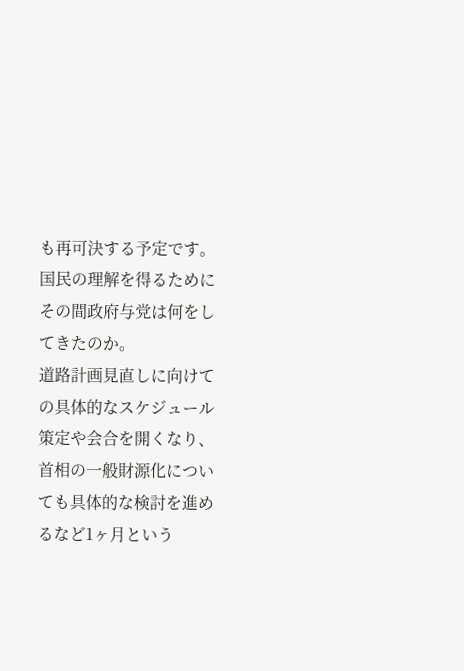も再可決する予定です。
国民の理解を得るためにその間政府与党は何をしてきたのか。
道路計画見直しに向けての具体的なスケジュール策定や会合を開くなり、首相の一般財源化についても具体的な検討を進めるなど1ヶ月という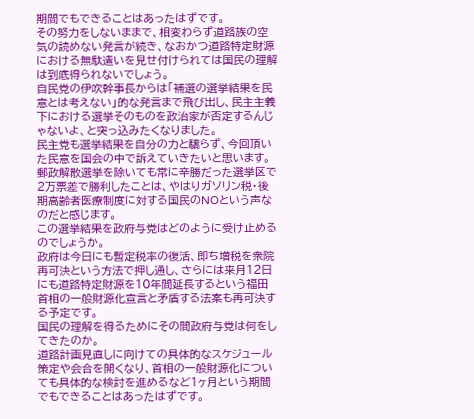期間でもできることはあったはずです。
その努力をしないままで、相変わらず道路族の空気の読めない発言が続き、なおかつ道路特定財源における無駄遣いを見せ付けられては国民の理解は到底得られないでしょう。
自民党の伊吹幹事長からは「補選の選挙結果を民意とは考えない」的な発言まで飛び出し、民主主義下における選挙そのものを政治家が否定するんじゃないよ、と突っ込みたくなりました。
民主党も選挙結果を自分の力と驕らず、今回頂いた民意を国会の中で訴えていきたいと思います。
郵政解散選挙を除いても常に辛勝だった選挙区で2万票差で勝利したことは、やはりガソリン税・後期高齢者医療制度に対する国民のNOという声なのだと感じます。
この選挙結果を政府与党はどのように受け止めるのでしょうか。
政府は今日にも暫定税率の復活、即ち増税を衆院再可決という方法で押し通し、さらには来月12日にも道路特定財源を10年間延長するという福田首相の一般財源化宣言と矛盾する法案も再可決する予定です。
国民の理解を得るためにその間政府与党は何をしてきたのか。
道路計画見直しに向けての具体的なスケジュール策定や会合を開くなり、首相の一般財源化についても具体的な検討を進めるなど1ヶ月という期間でもできることはあったはずです。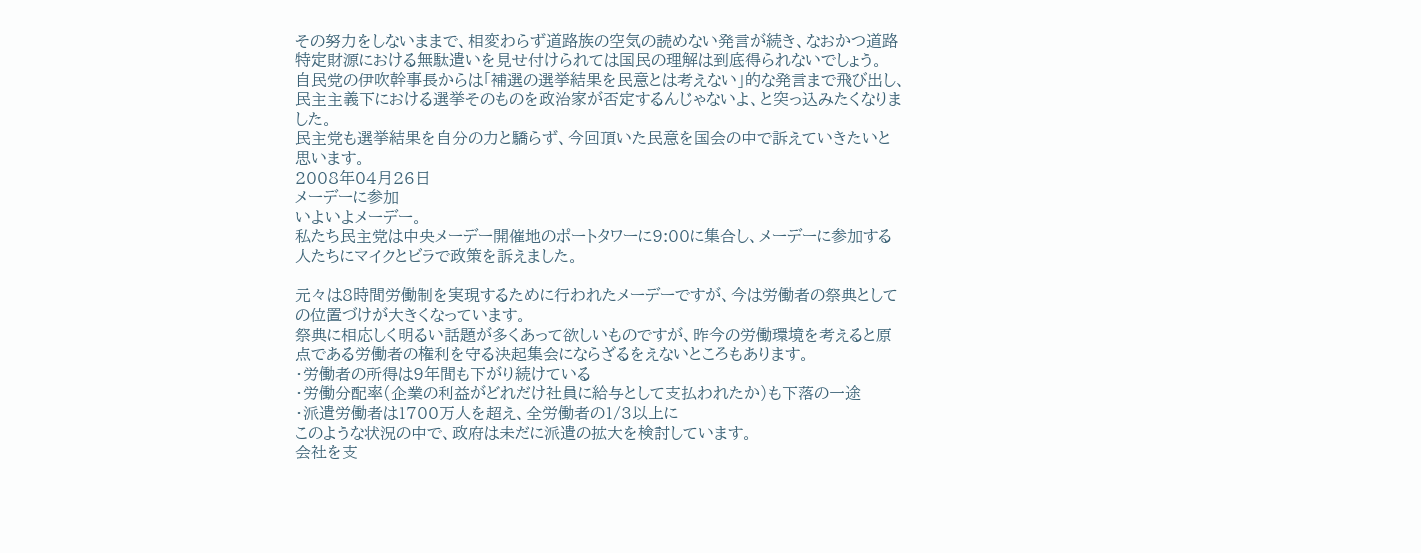その努力をしないままで、相変わらず道路族の空気の読めない発言が続き、なおかつ道路特定財源における無駄遣いを見せ付けられては国民の理解は到底得られないでしょう。
自民党の伊吹幹事長からは「補選の選挙結果を民意とは考えない」的な発言まで飛び出し、民主主義下における選挙そのものを政治家が否定するんじゃないよ、と突っ込みたくなりました。
民主党も選挙結果を自分の力と驕らず、今回頂いた民意を国会の中で訴えていきたいと思います。
2008年04月26日
メーデーに参加
いよいよメーデー。
私たち民主党は中央メーデー開催地のポートタワーに9:00に集合し、メーデーに参加する人たちにマイクとビラで政策を訴えました。

元々は8時間労働制を実現するために行われたメーデーですが、今は労働者の祭典としての位置づけが大きくなっています。
祭典に相応しく明るい話題が多くあって欲しいものですが、昨今の労働環境を考えると原点である労働者の権利を守る決起集会にならざるをえないところもあります。
・労働者の所得は9年間も下がり続けている
・労働分配率(企業の利益がどれだけ社員に給与として支払われたか)も下落の一途
・派遣労働者は1700万人を超え、全労働者の1/3以上に
このような状況の中で、政府は未だに派遣の拡大を検討しています。
会社を支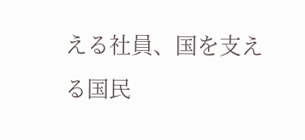える社員、国を支える国民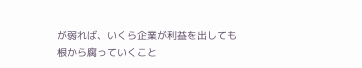が弱れば、いくら企業が利益を出しても根から腐っていくこと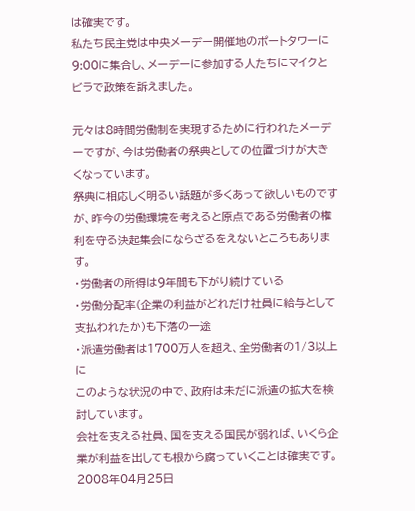は確実です。
私たち民主党は中央メーデー開催地のポートタワーに9:00に集合し、メーデーに参加する人たちにマイクとビラで政策を訴えました。

元々は8時間労働制を実現するために行われたメーデーですが、今は労働者の祭典としての位置づけが大きくなっています。
祭典に相応しく明るい話題が多くあって欲しいものですが、昨今の労働環境を考えると原点である労働者の権利を守る決起集会にならざるをえないところもあります。
・労働者の所得は9年間も下がり続けている
・労働分配率(企業の利益がどれだけ社員に給与として支払われたか)も下落の一途
・派遣労働者は1700万人を超え、全労働者の1/3以上に
このような状況の中で、政府は未だに派遣の拡大を検討しています。
会社を支える社員、国を支える国民が弱れば、いくら企業が利益を出しても根から腐っていくことは確実です。
2008年04月25日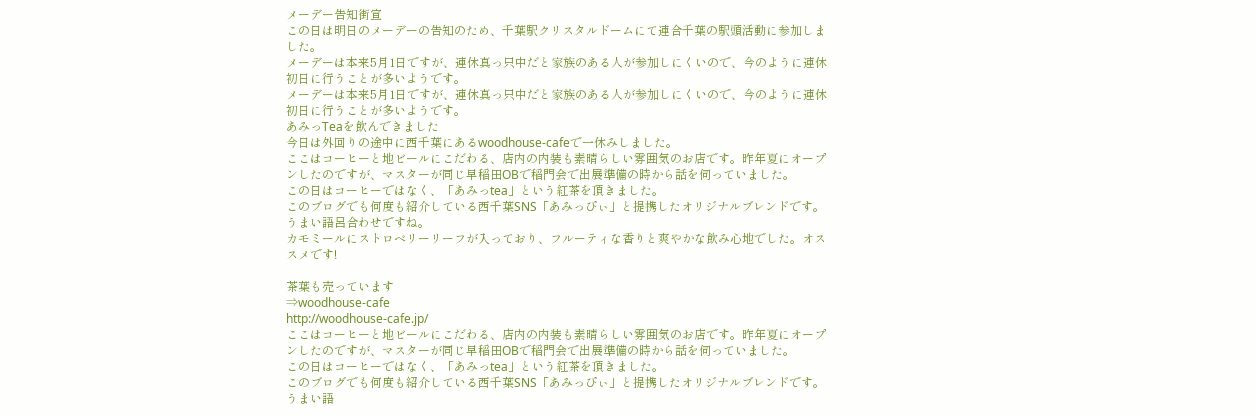メーデー告知街宣
この日は明日のメーデーの告知のため、千葉駅クリスタルドームにて連合千葉の駅頭活動に参加しました。
メーデーは本来5月1日ですが、連休真っ只中だと家族のある人が参加しにくいので、今のように連休初日に行うことが多いようです。
メーデーは本来5月1日ですが、連休真っ只中だと家族のある人が参加しにくいので、今のように連休初日に行うことが多いようです。
あみっTeaを飲んできました
今日は外回りの途中に西千葉にあるwoodhouse-cafeで一休みしました。
ここはコーヒーと地ビールにこだわる、店内の内装も素晴らしい雰囲気のお店です。昨年夏にオープンしたのですが、マスターが同じ早稲田OBで稲門会で出展準備の時から話を伺っていました。
この日はコーヒーではなく、「あみっtea」という紅茶を頂きました。
このブログでも何度も紹介している西千葉SNS「あみっぴぃ」と提携したオリジナルブレンドです。うまい語呂合わせですね。
カモミールにストロベリーリーフが入っており、フルーティな香りと爽やかな飲み心地でした。オススメです!

茶葉も売っています
⇒woodhouse-cafe
http://woodhouse-cafe.jp/
ここはコーヒーと地ビールにこだわる、店内の内装も素晴らしい雰囲気のお店です。昨年夏にオープンしたのですが、マスターが同じ早稲田OBで稲門会で出展準備の時から話を伺っていました。
この日はコーヒーではなく、「あみっtea」という紅茶を頂きました。
このブログでも何度も紹介している西千葉SNS「あみっぴぃ」と提携したオリジナルブレンドです。うまい語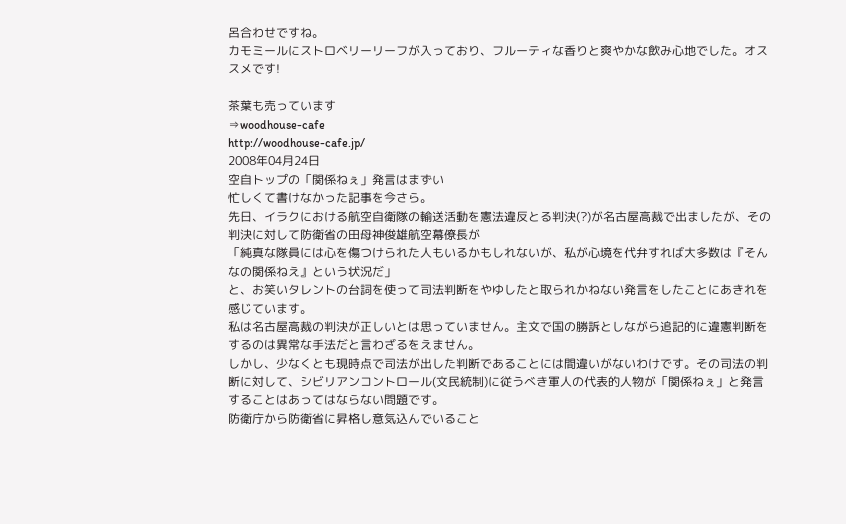呂合わせですね。
カモミールにストロベリーリーフが入っており、フルーティな香りと爽やかな飲み心地でした。オススメです!

茶葉も売っています
⇒woodhouse-cafe
http://woodhouse-cafe.jp/
2008年04月24日
空自トップの「関係ねぇ」発言はまずい
忙しくて書けなかった記事を今さら。
先日、イラクにおける航空自衛隊の輸送活動を憲法違反とる判決(?)が名古屋高裁で出ましたが、その判決に対して防衛省の田母神俊雄航空幕僚長が
「純真な隊員には心を傷つけられた人もいるかもしれないが、私が心境を代弁すれば大多数は『そんなの関係ねえ』という状況だ」
と、お笑いタレントの台詞を使って司法判断をやゆしたと取られかねない発言をしたことにあきれを感じています。
私は名古屋高裁の判決が正しいとは思っていません。主文で国の勝訴としながら追記的に違憲判断をするのは異常な手法だと言わざるをえません。
しかし、少なくとも現時点で司法が出した判断であることには間違いがないわけです。その司法の判断に対して、シビリアンコントロール(文民統制)に従うべき軍人の代表的人物が「関係ねぇ」と発言することはあってはならない問題です。
防衛庁から防衛省に昇格し意気込んでいること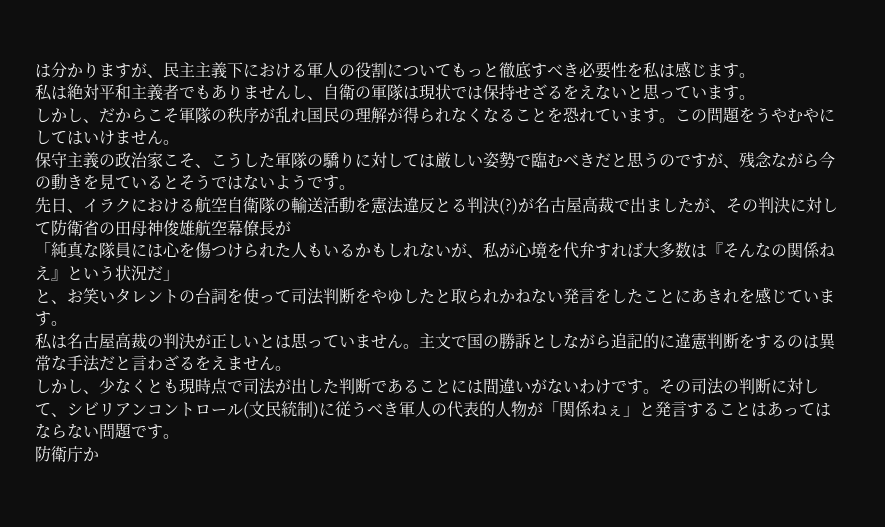は分かりますが、民主主義下における軍人の役割についてもっと徹底すべき必要性を私は感じます。
私は絶対平和主義者でもありませんし、自衛の軍隊は現状では保持せざるをえないと思っています。
しかし、だからこそ軍隊の秩序が乱れ国民の理解が得られなくなることを恐れています。この問題をうやむやにしてはいけません。
保守主義の政治家こそ、こうした軍隊の驕りに対しては厳しい姿勢で臨むべきだと思うのですが、残念ながら今の動きを見ているとそうではないようです。
先日、イラクにおける航空自衛隊の輸送活動を憲法違反とる判決(?)が名古屋高裁で出ましたが、その判決に対して防衛省の田母神俊雄航空幕僚長が
「純真な隊員には心を傷つけられた人もいるかもしれないが、私が心境を代弁すれば大多数は『そんなの関係ねえ』という状況だ」
と、お笑いタレントの台詞を使って司法判断をやゆしたと取られかねない発言をしたことにあきれを感じています。
私は名古屋高裁の判決が正しいとは思っていません。主文で国の勝訴としながら追記的に違憲判断をするのは異常な手法だと言わざるをえません。
しかし、少なくとも現時点で司法が出した判断であることには間違いがないわけです。その司法の判断に対して、シビリアンコントロール(文民統制)に従うべき軍人の代表的人物が「関係ねぇ」と発言することはあってはならない問題です。
防衛庁か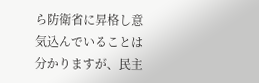ら防衛省に昇格し意気込んでいることは分かりますが、民主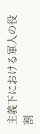主義下における軍人の役割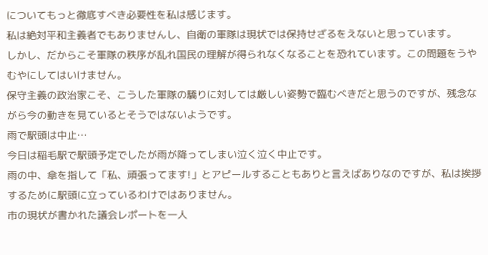についてもっと徹底すべき必要性を私は感じます。
私は絶対平和主義者でもありませんし、自衛の軍隊は現状では保持せざるをえないと思っています。
しかし、だからこそ軍隊の秩序が乱れ国民の理解が得られなくなることを恐れています。この問題をうやむやにしてはいけません。
保守主義の政治家こそ、こうした軍隊の驕りに対しては厳しい姿勢で臨むべきだと思うのですが、残念ながら今の動きを見ているとそうではないようです。
雨で駅頭は中止…
今日は稲毛駅で駅頭予定でしたが雨が降ってしまい泣く泣く中止です。
雨の中、傘を指して「私、頑張ってます!」とアピールすることもありと言えばありなのですが、私は挨拶するために駅頭に立っているわけではありません。
市の現状が書かれた議会レポートを一人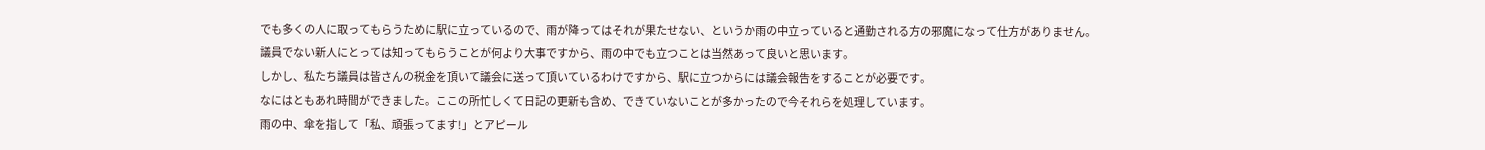でも多くの人に取ってもらうために駅に立っているので、雨が降ってはそれが果たせない、というか雨の中立っていると通勤される方の邪魔になって仕方がありません。
議員でない新人にとっては知ってもらうことが何より大事ですから、雨の中でも立つことは当然あって良いと思います。
しかし、私たち議員は皆さんの税金を頂いて議会に送って頂いているわけですから、駅に立つからには議会報告をすることが必要です。
なにはともあれ時間ができました。ここの所忙しくて日記の更新も含め、できていないことが多かったので今それらを処理しています。
雨の中、傘を指して「私、頑張ってます!」とアピール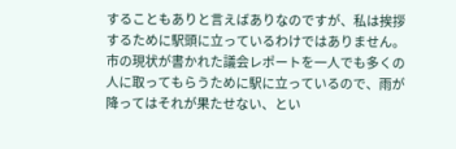することもありと言えばありなのですが、私は挨拶するために駅頭に立っているわけではありません。
市の現状が書かれた議会レポートを一人でも多くの人に取ってもらうために駅に立っているので、雨が降ってはそれが果たせない、とい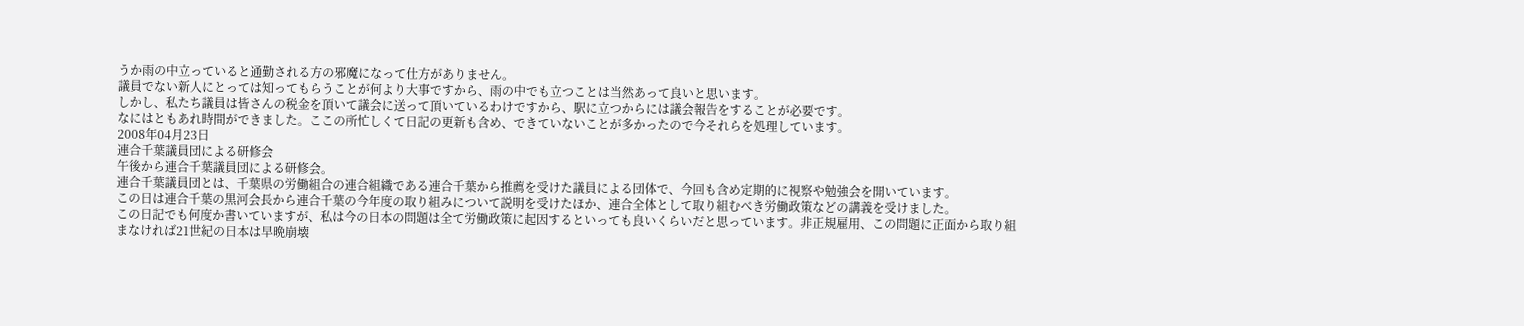うか雨の中立っていると通勤される方の邪魔になって仕方がありません。
議員でない新人にとっては知ってもらうことが何より大事ですから、雨の中でも立つことは当然あって良いと思います。
しかし、私たち議員は皆さんの税金を頂いて議会に送って頂いているわけですから、駅に立つからには議会報告をすることが必要です。
なにはともあれ時間ができました。ここの所忙しくて日記の更新も含め、できていないことが多かったので今それらを処理しています。
2008年04月23日
連合千葉議員団による研修会
午後から連合千葉議員団による研修会。
連合千葉議員団とは、千葉県の労働組合の連合組織である連合千葉から推薦を受けた議員による団体で、今回も含め定期的に視察や勉強会を開いています。
この日は連合千葉の黒河会長から連合千葉の今年度の取り組みについて説明を受けたほか、連合全体として取り組むべき労働政策などの講義を受けました。
この日記でも何度か書いていますが、私は今の日本の問題は全て労働政策に起因するといっても良いくらいだと思っています。非正規雇用、この問題に正面から取り組まなければ21世紀の日本は早晩崩壊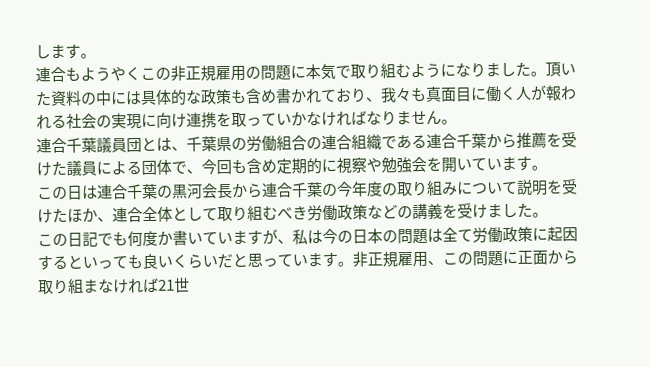します。
連合もようやくこの非正規雇用の問題に本気で取り組むようになりました。頂いた資料の中には具体的な政策も含め書かれており、我々も真面目に働く人が報われる社会の実現に向け連携を取っていかなければなりません。
連合千葉議員団とは、千葉県の労働組合の連合組織である連合千葉から推薦を受けた議員による団体で、今回も含め定期的に視察や勉強会を開いています。
この日は連合千葉の黒河会長から連合千葉の今年度の取り組みについて説明を受けたほか、連合全体として取り組むべき労働政策などの講義を受けました。
この日記でも何度か書いていますが、私は今の日本の問題は全て労働政策に起因するといっても良いくらいだと思っています。非正規雇用、この問題に正面から取り組まなければ21世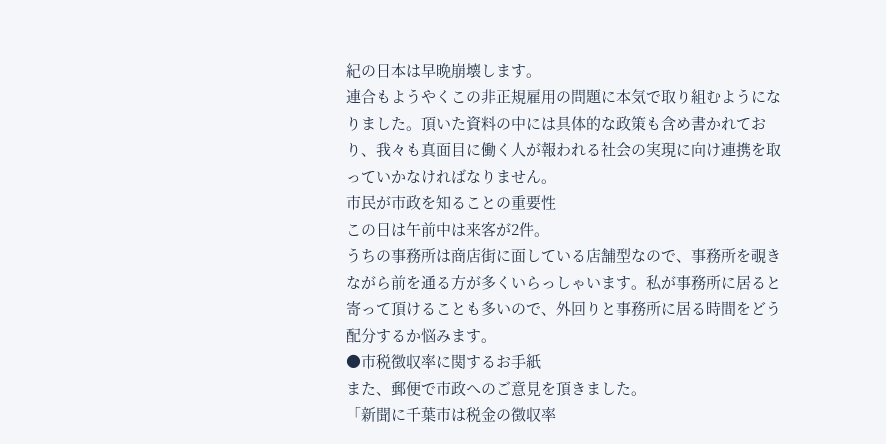紀の日本は早晩崩壊します。
連合もようやくこの非正規雇用の問題に本気で取り組むようになりました。頂いた資料の中には具体的な政策も含め書かれており、我々も真面目に働く人が報われる社会の実現に向け連携を取っていかなければなりません。
市民が市政を知ることの重要性
この日は午前中は来客が2件。
うちの事務所は商店街に面している店舗型なので、事務所を覗きながら前を通る方が多くいらっしゃいます。私が事務所に居ると寄って頂けることも多いので、外回りと事務所に居る時間をどう配分するか悩みます。
●市税徴収率に関するお手紙
また、郵便で市政へのご意見を頂きました。
「新聞に千葉市は税金の徴収率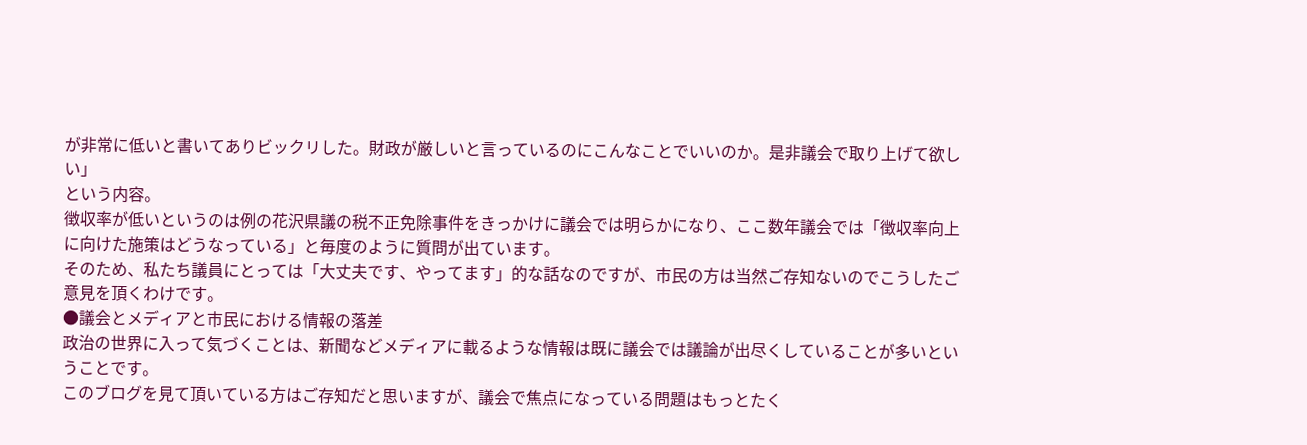が非常に低いと書いてありビックリした。財政が厳しいと言っているのにこんなことでいいのか。是非議会で取り上げて欲しい」
という内容。
徴収率が低いというのは例の花沢県議の税不正免除事件をきっかけに議会では明らかになり、ここ数年議会では「徴収率向上に向けた施策はどうなっている」と毎度のように質問が出ています。
そのため、私たち議員にとっては「大丈夫です、やってます」的な話なのですが、市民の方は当然ご存知ないのでこうしたご意見を頂くわけです。
●議会とメディアと市民における情報の落差
政治の世界に入って気づくことは、新聞などメディアに載るような情報は既に議会では議論が出尽くしていることが多いということです。
このブログを見て頂いている方はご存知だと思いますが、議会で焦点になっている問題はもっとたく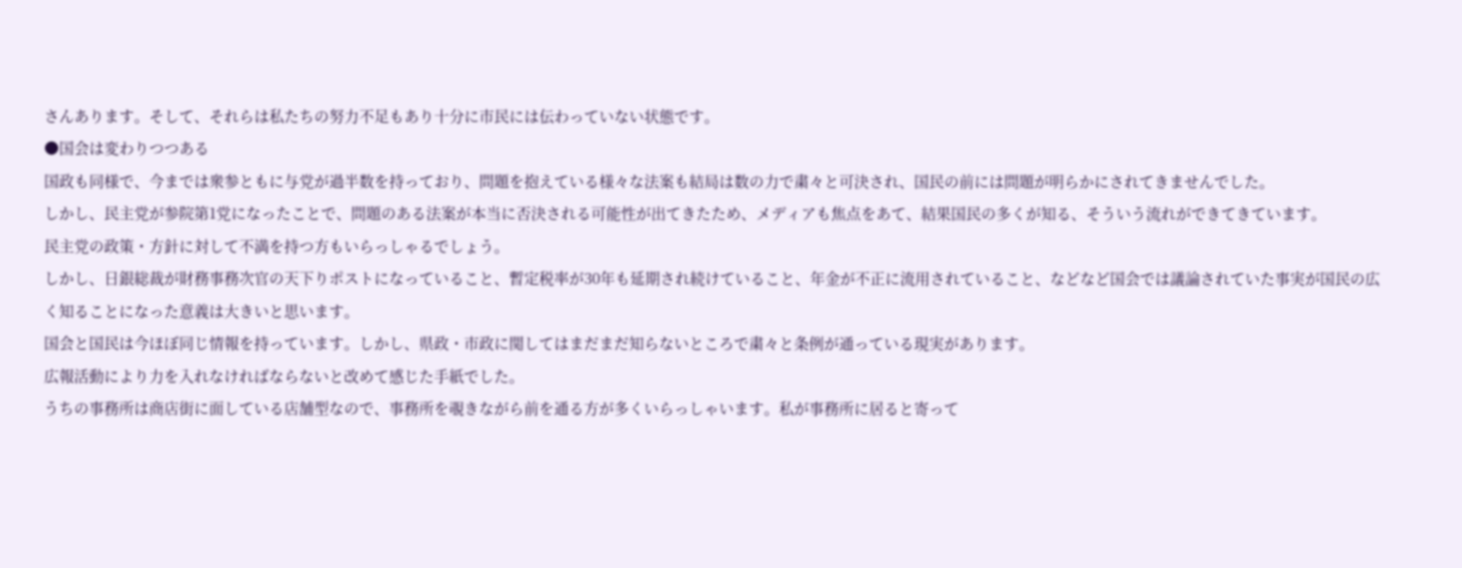さんあります。そして、それらは私たちの努力不足もあり十分に市民には伝わっていない状態です。
●国会は変わりつつある
国政も同様で、今までは衆参ともに与党が過半数を持っており、問題を抱えている様々な法案も結局は数の力で粛々と可決され、国民の前には問題が明らかにされてきませんでした。
しかし、民主党が参院第1党になったことで、問題のある法案が本当に否決される可能性が出てきたため、メディアも焦点をあて、結果国民の多くが知る、そういう流れができてきています。
民主党の政策・方針に対して不満を持つ方もいらっしゃるでしょう。
しかし、日銀総裁が財務事務次官の天下りポストになっていること、暫定税率が30年も延期され続けていること、年金が不正に流用されていること、などなど国会では議論されていた事実が国民の広く知ることになった意義は大きいと思います。
国会と国民は今ほぼ同じ情報を持っています。しかし、県政・市政に関してはまだまだ知らないところで粛々と条例が通っている現実があります。
広報活動により力を入れなければならないと改めて感じた手紙でした。
うちの事務所は商店街に面している店舗型なので、事務所を覗きながら前を通る方が多くいらっしゃいます。私が事務所に居ると寄って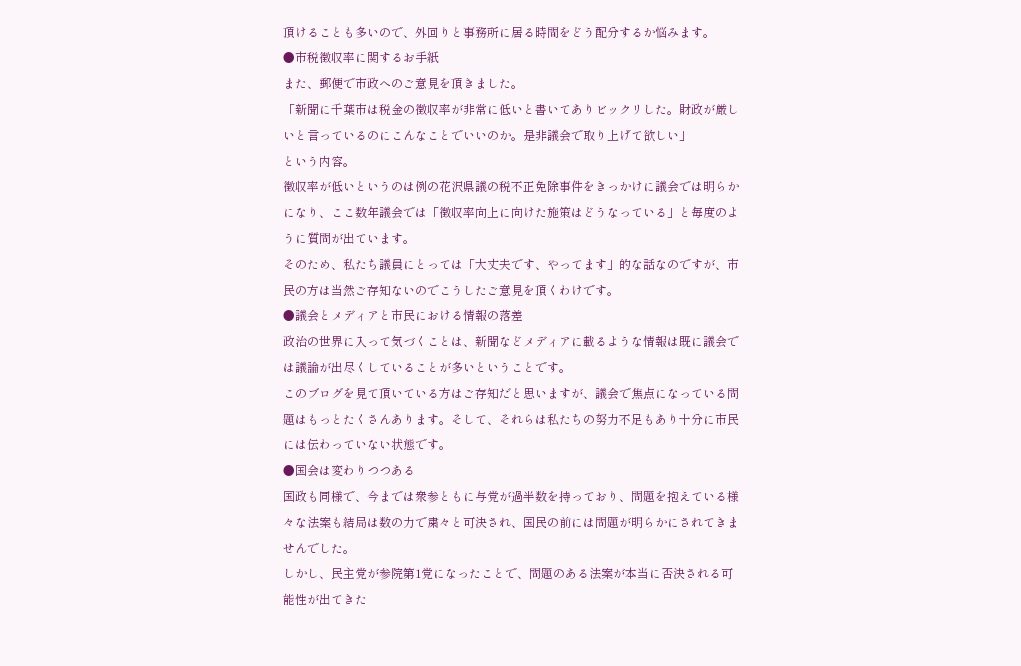頂けることも多いので、外回りと事務所に居る時間をどう配分するか悩みます。
●市税徴収率に関するお手紙
また、郵便で市政へのご意見を頂きました。
「新聞に千葉市は税金の徴収率が非常に低いと書いてありビックリした。財政が厳しいと言っているのにこんなことでいいのか。是非議会で取り上げて欲しい」
という内容。
徴収率が低いというのは例の花沢県議の税不正免除事件をきっかけに議会では明らかになり、ここ数年議会では「徴収率向上に向けた施策はどうなっている」と毎度のように質問が出ています。
そのため、私たち議員にとっては「大丈夫です、やってます」的な話なのですが、市民の方は当然ご存知ないのでこうしたご意見を頂くわけです。
●議会とメディアと市民における情報の落差
政治の世界に入って気づくことは、新聞などメディアに載るような情報は既に議会では議論が出尽くしていることが多いということです。
このブログを見て頂いている方はご存知だと思いますが、議会で焦点になっている問題はもっとたくさんあります。そして、それらは私たちの努力不足もあり十分に市民には伝わっていない状態です。
●国会は変わりつつある
国政も同様で、今までは衆参ともに与党が過半数を持っており、問題を抱えている様々な法案も結局は数の力で粛々と可決され、国民の前には問題が明らかにされてきませんでした。
しかし、民主党が参院第1党になったことで、問題のある法案が本当に否決される可能性が出てきた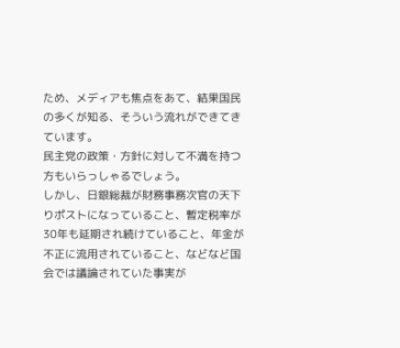ため、メディアも焦点をあて、結果国民の多くが知る、そういう流れができてきています。
民主党の政策・方針に対して不満を持つ方もいらっしゃるでしょう。
しかし、日銀総裁が財務事務次官の天下りポストになっていること、暫定税率が30年も延期され続けていること、年金が不正に流用されていること、などなど国会では議論されていた事実が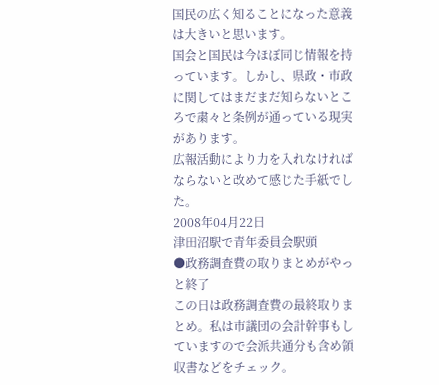国民の広く知ることになった意義は大きいと思います。
国会と国民は今ほぼ同じ情報を持っています。しかし、県政・市政に関してはまだまだ知らないところで粛々と条例が通っている現実があります。
広報活動により力を入れなければならないと改めて感じた手紙でした。
2008年04月22日
津田沼駅で青年委員会駅頭
●政務調査費の取りまとめがやっと終了
この日は政務調査費の最終取りまとめ。私は市議団の会計幹事もしていますので会派共通分も含め領収書などをチェック。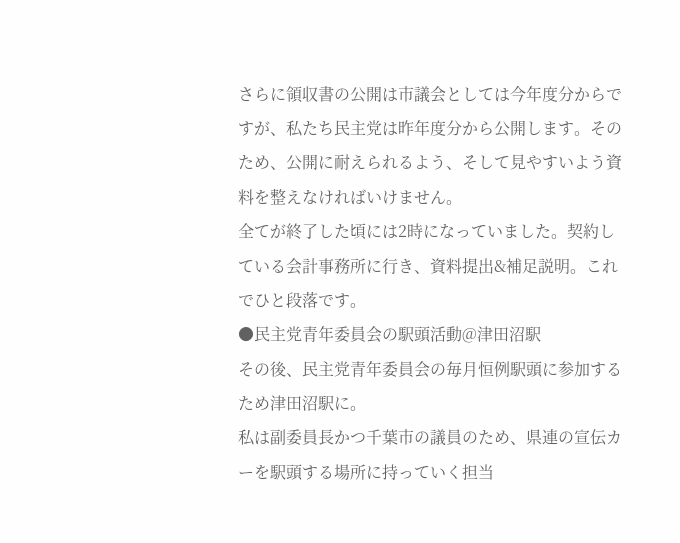さらに領収書の公開は市議会としては今年度分からですが、私たち民主党は昨年度分から公開します。そのため、公開に耐えられるよう、そして見やすいよう資料を整えなければいけません。
全てが終了した頃には2時になっていました。契約している会計事務所に行き、資料提出&補足説明。これでひと段落です。
●民主党青年委員会の駅頭活動@津田沼駅
その後、民主党青年委員会の毎月恒例駅頭に参加するため津田沼駅に。
私は副委員長かつ千葉市の議員のため、県連の宣伝カーを駅頭する場所に持っていく担当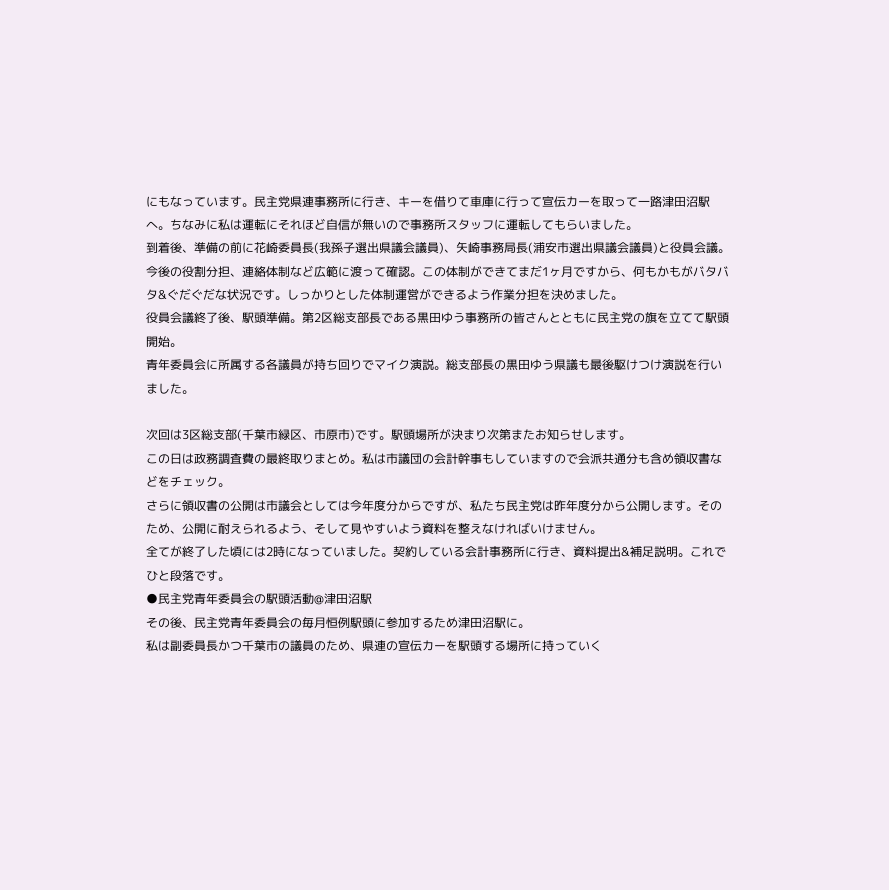にもなっています。民主党県連事務所に行き、キーを借りて車庫に行って宣伝カーを取って一路津田沼駅へ。ちなみに私は運転にそれほど自信が無いので事務所スタッフに運転してもらいました。
到着後、準備の前に花崎委員長(我孫子選出県議会議員)、矢崎事務局長(浦安市選出県議会議員)と役員会議。
今後の役割分担、連絡体制など広範に渡って確認。この体制ができてまだ1ヶ月ですから、何もかもがバタバタ&ぐだぐだな状況です。しっかりとした体制運営ができるよう作業分担を決めました。
役員会議終了後、駅頭準備。第2区総支部長である黒田ゆう事務所の皆さんとともに民主党の旗を立てて駅頭開始。
青年委員会に所属する各議員が持ち回りでマイク演説。総支部長の黒田ゆう県議も最後駆けつけ演説を行いました。

次回は3区総支部(千葉市緑区、市原市)です。駅頭場所が決まり次第またお知らせします。
この日は政務調査費の最終取りまとめ。私は市議団の会計幹事もしていますので会派共通分も含め領収書などをチェック。
さらに領収書の公開は市議会としては今年度分からですが、私たち民主党は昨年度分から公開します。そのため、公開に耐えられるよう、そして見やすいよう資料を整えなければいけません。
全てが終了した頃には2時になっていました。契約している会計事務所に行き、資料提出&補足説明。これでひと段落です。
●民主党青年委員会の駅頭活動@津田沼駅
その後、民主党青年委員会の毎月恒例駅頭に参加するため津田沼駅に。
私は副委員長かつ千葉市の議員のため、県連の宣伝カーを駅頭する場所に持っていく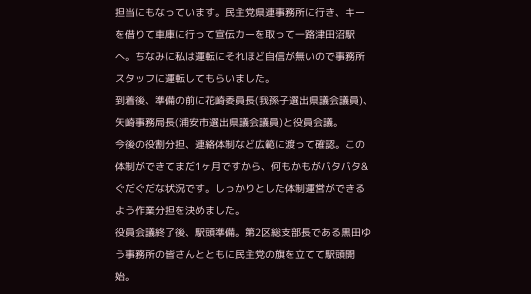担当にもなっています。民主党県連事務所に行き、キーを借りて車庫に行って宣伝カーを取って一路津田沼駅へ。ちなみに私は運転にそれほど自信が無いので事務所スタッフに運転してもらいました。
到着後、準備の前に花崎委員長(我孫子選出県議会議員)、矢崎事務局長(浦安市選出県議会議員)と役員会議。
今後の役割分担、連絡体制など広範に渡って確認。この体制ができてまだ1ヶ月ですから、何もかもがバタバタ&ぐだぐだな状況です。しっかりとした体制運営ができるよう作業分担を決めました。
役員会議終了後、駅頭準備。第2区総支部長である黒田ゆう事務所の皆さんとともに民主党の旗を立てて駅頭開始。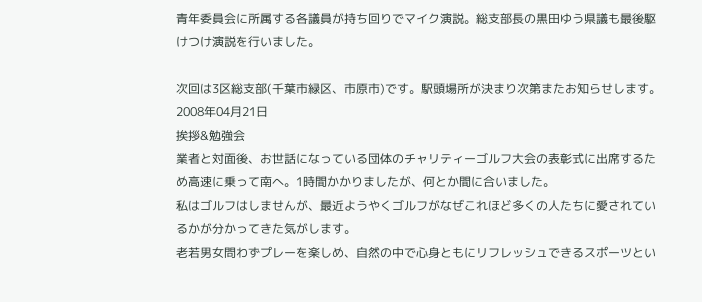青年委員会に所属する各議員が持ち回りでマイク演説。総支部長の黒田ゆう県議も最後駆けつけ演説を行いました。

次回は3区総支部(千葉市緑区、市原市)です。駅頭場所が決まり次第またお知らせします。
2008年04月21日
挨拶&勉強会
業者と対面後、お世話になっている団体のチャリティーゴルフ大会の表彰式に出席するため高速に乗って南へ。1時間かかりましたが、何とか間に合いました。
私はゴルフはしませんが、最近ようやくゴルフがなぜこれほど多くの人たちに愛されているかが分かってきた気がします。
老若男女問わずプレーを楽しめ、自然の中で心身ともにリフレッシュできるスポーツとい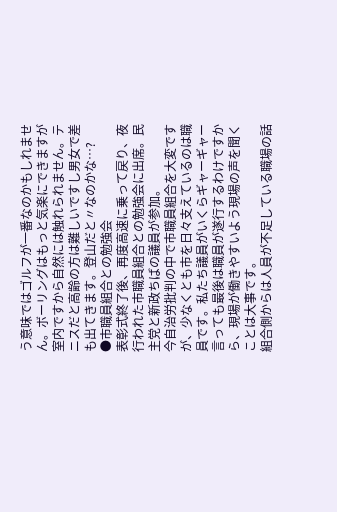う意味ではゴルフが一番なのかもしれません。ボーリングはもっと気楽にできますが室内ですから自然には触れられません。テニスだと高齢の方は難しいですし男女で差も出てきます。登山だと〃なのかな…?
●市職員組合との勉強会
表彰式終了後、再度高速に乗って戻り、夜行われた市職員組合との勉強会に出席。民主党と新政ちばの議員が参加。
今自治労批判の中で市職員組合を大変ですが、少なくとも市を日々支えているのは職員です。私たち議員がいくらギャーギャー言っても最後は職員が遂行するわけですから、現場が働きやすいよう現場の声を聞くことは大事です。
組合側からは人員が不足している職場の話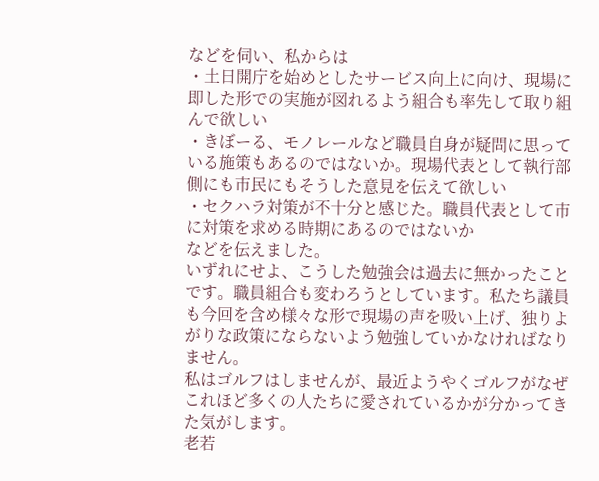などを伺い、私からは
・土日開庁を始めとしたサービス向上に向け、現場に即した形での実施が図れるよう組合も率先して取り組んで欲しい
・きぼーる、モノレールなど職員自身が疑問に思っている施策もあるのではないか。現場代表として執行部側にも市民にもそうした意見を伝えて欲しい
・セクハラ対策が不十分と感じた。職員代表として市に対策を求める時期にあるのではないか
などを伝えました。
いずれにせよ、こうした勉強会は過去に無かったことです。職員組合も変わろうとしています。私たち議員も今回を含め様々な形で現場の声を吸い上げ、独りよがりな政策にならないよう勉強していかなければなりません。
私はゴルフはしませんが、最近ようやくゴルフがなぜこれほど多くの人たちに愛されているかが分かってきた気がします。
老若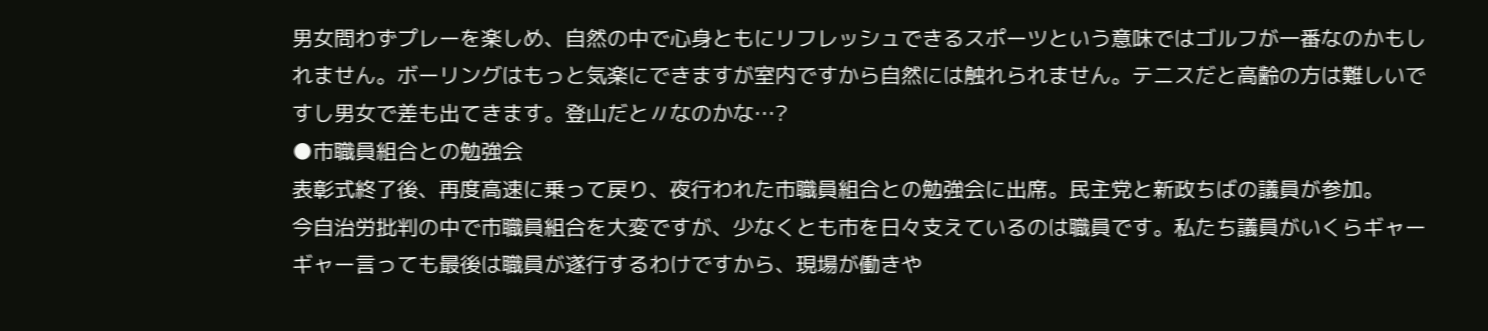男女問わずプレーを楽しめ、自然の中で心身ともにリフレッシュできるスポーツという意味ではゴルフが一番なのかもしれません。ボーリングはもっと気楽にできますが室内ですから自然には触れられません。テニスだと高齢の方は難しいですし男女で差も出てきます。登山だと〃なのかな…?
●市職員組合との勉強会
表彰式終了後、再度高速に乗って戻り、夜行われた市職員組合との勉強会に出席。民主党と新政ちばの議員が参加。
今自治労批判の中で市職員組合を大変ですが、少なくとも市を日々支えているのは職員です。私たち議員がいくらギャーギャー言っても最後は職員が遂行するわけですから、現場が働きや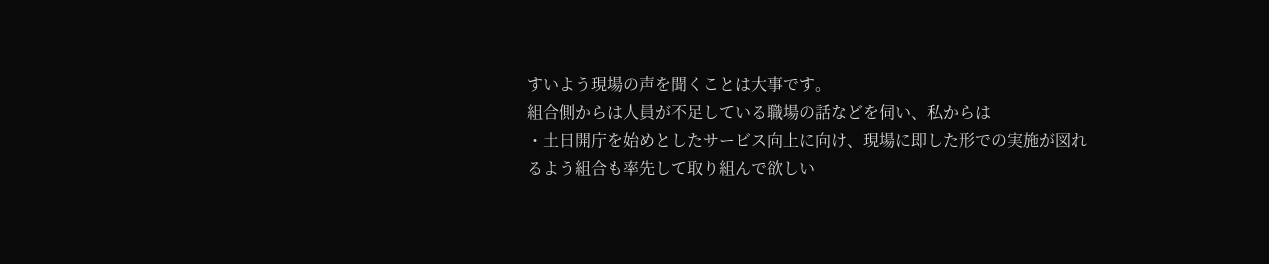すいよう現場の声を聞くことは大事です。
組合側からは人員が不足している職場の話などを伺い、私からは
・土日開庁を始めとしたサービス向上に向け、現場に即した形での実施が図れるよう組合も率先して取り組んで欲しい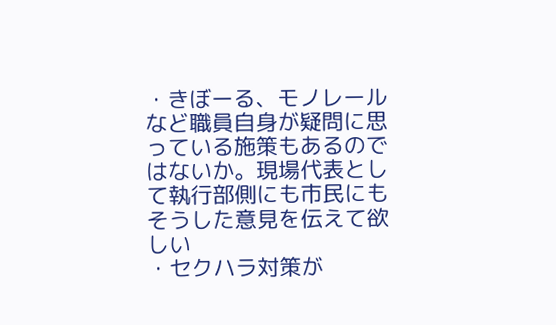・きぼーる、モノレールなど職員自身が疑問に思っている施策もあるのではないか。現場代表として執行部側にも市民にもそうした意見を伝えて欲しい
・セクハラ対策が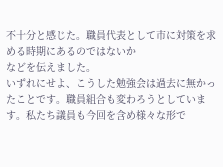不十分と感じた。職員代表として市に対策を求める時期にあるのではないか
などを伝えました。
いずれにせよ、こうした勉強会は過去に無かったことです。職員組合も変わろうとしています。私たち議員も今回を含め様々な形で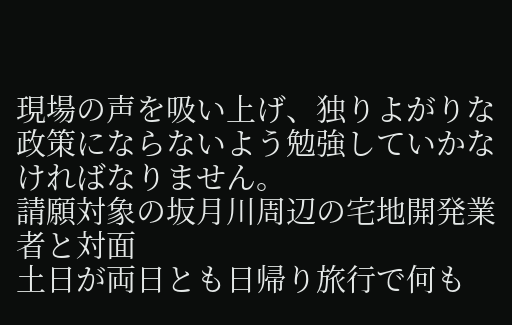現場の声を吸い上げ、独りよがりな政策にならないよう勉強していかなければなりません。
請願対象の坂月川周辺の宅地開発業者と対面
土日が両日とも日帰り旅行で何も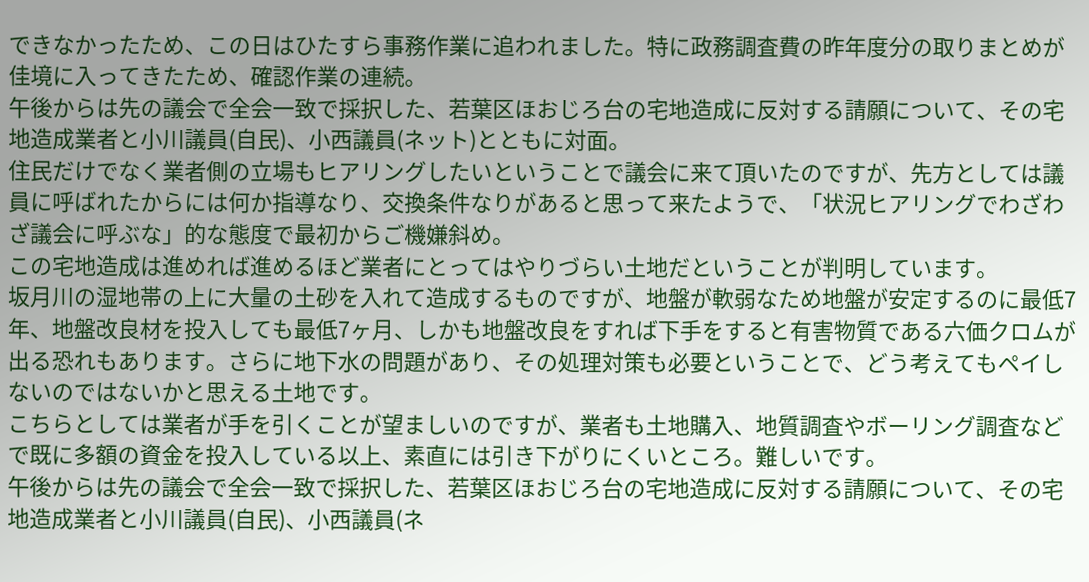できなかったため、この日はひたすら事務作業に追われました。特に政務調査費の昨年度分の取りまとめが佳境に入ってきたため、確認作業の連続。
午後からは先の議会で全会一致で採択した、若葉区ほおじろ台の宅地造成に反対する請願について、その宅地造成業者と小川議員(自民)、小西議員(ネット)とともに対面。
住民だけでなく業者側の立場もヒアリングしたいということで議会に来て頂いたのですが、先方としては議員に呼ばれたからには何か指導なり、交換条件なりがあると思って来たようで、「状況ヒアリングでわざわざ議会に呼ぶな」的な態度で最初からご機嫌斜め。
この宅地造成は進めれば進めるほど業者にとってはやりづらい土地だということが判明しています。
坂月川の湿地帯の上に大量の土砂を入れて造成するものですが、地盤が軟弱なため地盤が安定するのに最低7年、地盤改良材を投入しても最低7ヶ月、しかも地盤改良をすれば下手をすると有害物質である六価クロムが出る恐れもあります。さらに地下水の問題があり、その処理対策も必要ということで、どう考えてもペイしないのではないかと思える土地です。
こちらとしては業者が手を引くことが望ましいのですが、業者も土地購入、地質調査やボーリング調査などで既に多額の資金を投入している以上、素直には引き下がりにくいところ。難しいです。
午後からは先の議会で全会一致で採択した、若葉区ほおじろ台の宅地造成に反対する請願について、その宅地造成業者と小川議員(自民)、小西議員(ネ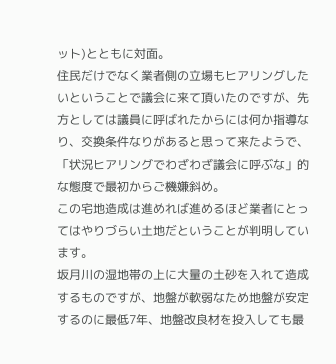ット)とともに対面。
住民だけでなく業者側の立場もヒアリングしたいということで議会に来て頂いたのですが、先方としては議員に呼ばれたからには何か指導なり、交換条件なりがあると思って来たようで、「状況ヒアリングでわざわざ議会に呼ぶな」的な態度で最初からご機嫌斜め。
この宅地造成は進めれば進めるほど業者にとってはやりづらい土地だということが判明しています。
坂月川の湿地帯の上に大量の土砂を入れて造成するものですが、地盤が軟弱なため地盤が安定するのに最低7年、地盤改良材を投入しても最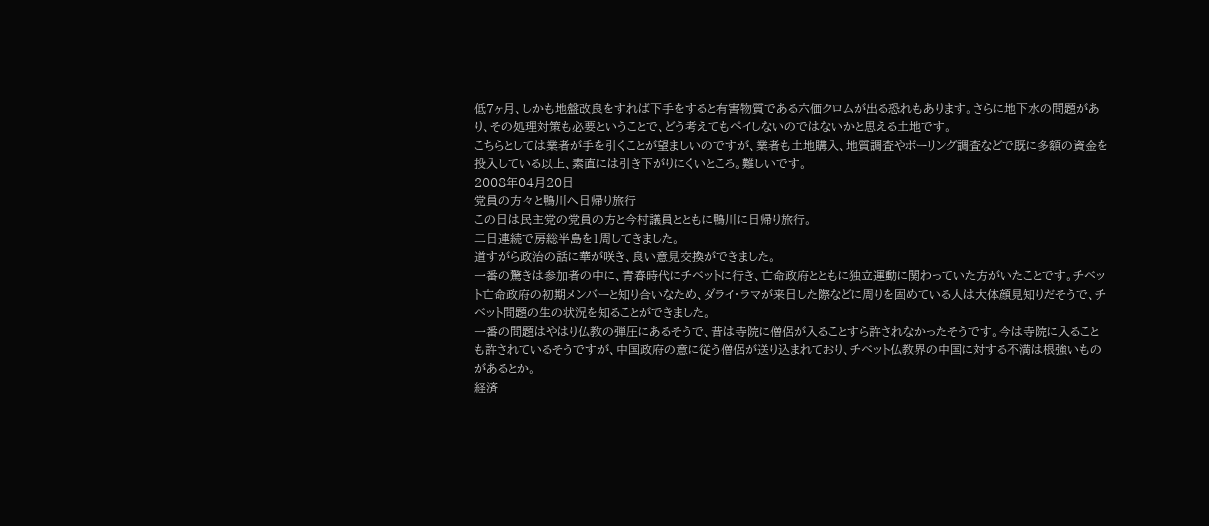低7ヶ月、しかも地盤改良をすれば下手をすると有害物質である六価クロムが出る恐れもあります。さらに地下水の問題があり、その処理対策も必要ということで、どう考えてもペイしないのではないかと思える土地です。
こちらとしては業者が手を引くことが望ましいのですが、業者も土地購入、地質調査やボーリング調査などで既に多額の資金を投入している以上、素直には引き下がりにくいところ。難しいです。
2008年04月20日
党員の方々と鴨川へ日帰り旅行
この日は民主党の党員の方と今村議員とともに鴨川に日帰り旅行。
二日連続で房総半島を1周してきました。
道すがら政治の話に華が咲き、良い意見交換ができました。
一番の驚きは参加者の中に、青春時代にチベットに行き、亡命政府とともに独立運動に関わっていた方がいたことです。チベット亡命政府の初期メンバーと知り合いなため、ダライ・ラマが来日した際などに周りを固めている人は大体顔見知りだそうで、チベット問題の生の状況を知ることができました。
一番の問題はやはり仏教の弾圧にあるそうで、昔は寺院に僧侶が入ることすら許されなかったそうです。今は寺院に入ることも許されているそうですが、中国政府の意に従う僧侶が送り込まれており、チベット仏教界の中国に対する不満は根強いものがあるとか。
経済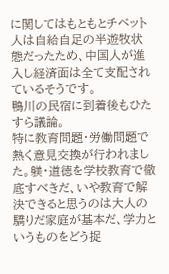に関してはもともとチベット人は自給自足の半遊牧状態だったため、中国人が進入し経済面は全て支配されているそうです。
鴨川の民宿に到着後もひたすら議論。
特に教育問題・労働問題で熱く意見交換が行われました。躾・道徳を学校教育で徹底すべきだ、いや教育で解決できると思うのは大人の驕りだ家庭が基本だ、学力というものをどう捉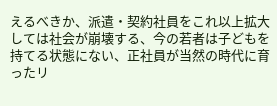えるべきか、派遣・契約社員をこれ以上拡大しては社会が崩壊する、今の若者は子どもを持てる状態にない、正社員が当然の時代に育ったリ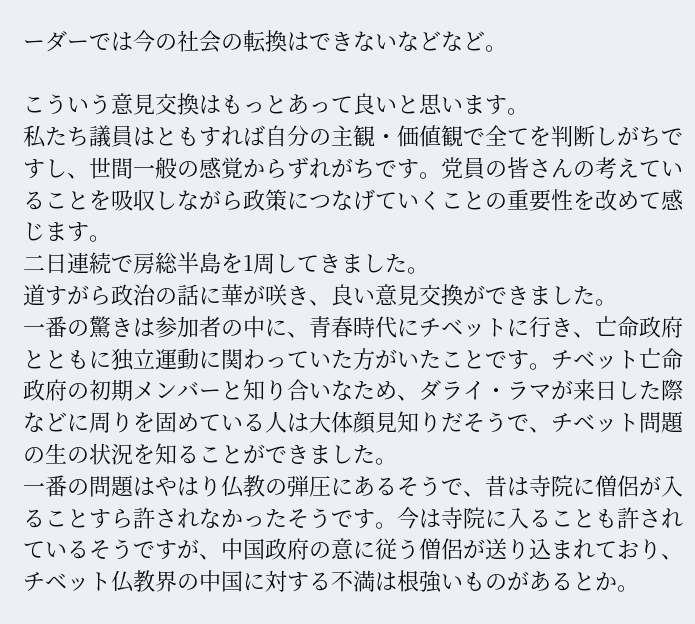ーダーでは今の社会の転換はできないなどなど。

こういう意見交換はもっとあって良いと思います。
私たち議員はともすれば自分の主観・価値観で全てを判断しがちですし、世間一般の感覚からずれがちです。党員の皆さんの考えていることを吸収しながら政策につなげていくことの重要性を改めて感じます。
二日連続で房総半島を1周してきました。
道すがら政治の話に華が咲き、良い意見交換ができました。
一番の驚きは参加者の中に、青春時代にチベットに行き、亡命政府とともに独立運動に関わっていた方がいたことです。チベット亡命政府の初期メンバーと知り合いなため、ダライ・ラマが来日した際などに周りを固めている人は大体顔見知りだそうで、チベット問題の生の状況を知ることができました。
一番の問題はやはり仏教の弾圧にあるそうで、昔は寺院に僧侶が入ることすら許されなかったそうです。今は寺院に入ることも許されているそうですが、中国政府の意に従う僧侶が送り込まれており、チベット仏教界の中国に対する不満は根強いものがあるとか。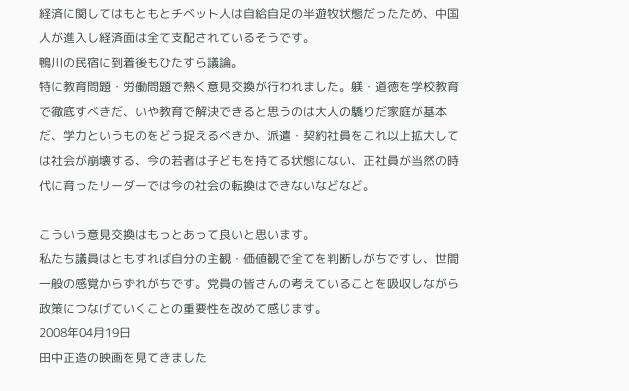経済に関してはもともとチベット人は自給自足の半遊牧状態だったため、中国人が進入し経済面は全て支配されているそうです。
鴨川の民宿に到着後もひたすら議論。
特に教育問題・労働問題で熱く意見交換が行われました。躾・道徳を学校教育で徹底すべきだ、いや教育で解決できると思うのは大人の驕りだ家庭が基本だ、学力というものをどう捉えるべきか、派遣・契約社員をこれ以上拡大しては社会が崩壊する、今の若者は子どもを持てる状態にない、正社員が当然の時代に育ったリーダーでは今の社会の転換はできないなどなど。

こういう意見交換はもっとあって良いと思います。
私たち議員はともすれば自分の主観・価値観で全てを判断しがちですし、世間一般の感覚からずれがちです。党員の皆さんの考えていることを吸収しながら政策につなげていくことの重要性を改めて感じます。
2008年04月19日
田中正造の映画を見てきました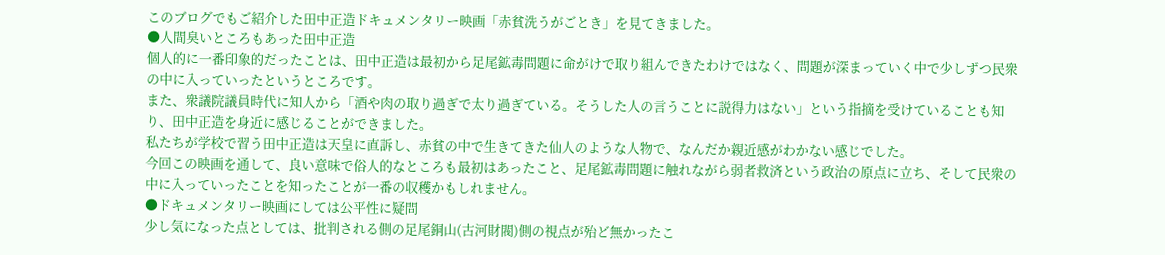このブログでもご紹介した田中正造ドキュメンタリー映画「赤貧洗うがごとき」を見てきました。
●人間臭いところもあった田中正造
個人的に一番印象的だったことは、田中正造は最初から足尾鉱毒問題に命がけで取り組んできたわけではなく、問題が深まっていく中で少しずつ民衆の中に入っていったというところです。
また、衆議院議員時代に知人から「酒や肉の取り過ぎで太り過ぎている。そうした人の言うことに説得力はない」という指摘を受けていることも知り、田中正造を身近に感じることができました。
私たちが学校で習う田中正造は天皇に直訴し、赤貧の中で生きてきた仙人のような人物で、なんだか親近感がわかない感じでした。
今回この映画を通して、良い意味で俗人的なところも最初はあったこと、足尾鉱毒問題に触れながら弱者救済という政治の原点に立ち、そして民衆の中に入っていったことを知ったことが一番の収穫かもしれません。
●ドキュメンタリー映画にしては公平性に疑問
少し気になった点としては、批判される側の足尾銅山(古河財閥)側の視点が殆ど無かったこ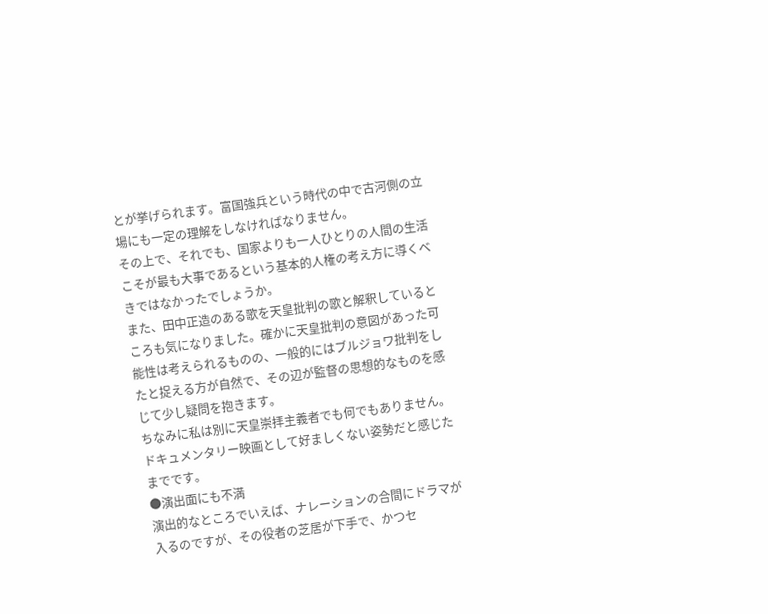とが挙げられます。富国強兵という時代の中で古河側の立場にも一定の理解をしなければなりません。
その上で、それでも、国家よりも一人ひとりの人間の生活こそが最も大事であるという基本的人権の考え方に導くべきではなかったでしょうか。
また、田中正造のある歌を天皇批判の歌と解釈しているところも気になりました。確かに天皇批判の意図があった可能性は考えられるものの、一般的にはブルジョワ批判をしたと捉える方が自然で、その辺が監督の思想的なものを感じて少し疑問を抱きます。
ちなみに私は別に天皇崇拝主義者でも何でもありません。ドキュメンタリー映画として好ましくない姿勢だと感じたまでです。
●演出面にも不満
演出的なところでいえば、ナレーションの合間にドラマが入るのですが、その役者の芝居が下手で、かつセ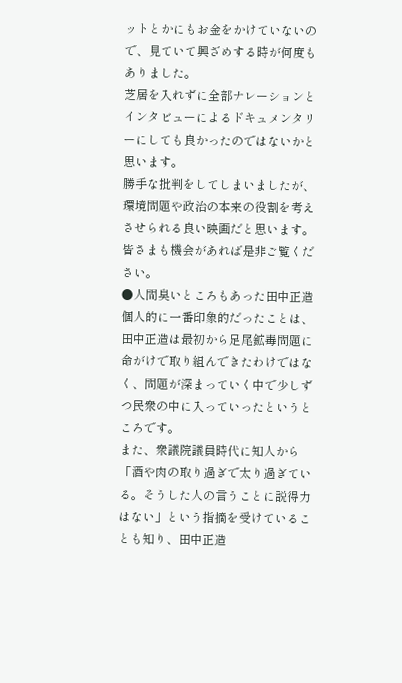ットとかにもお金をかけていないので、見ていて興ざめする時が何度もありました。
芝居を入れずに全部ナレーションとインタビューによるドキュメンタリーにしても良かったのではないかと思います。
勝手な批判をしてしまいましたが、環境問題や政治の本来の役割を考えさせられる良い映画だと思います。
皆さまも機会があれば是非ご覧ください。
●人間臭いところもあった田中正造
個人的に一番印象的だったことは、田中正造は最初から足尾鉱毒問題に命がけで取り組んできたわけではなく、問題が深まっていく中で少しずつ民衆の中に入っていったというところです。
また、衆議院議員時代に知人から「酒や肉の取り過ぎで太り過ぎている。そうした人の言うことに説得力はない」という指摘を受けていることも知り、田中正造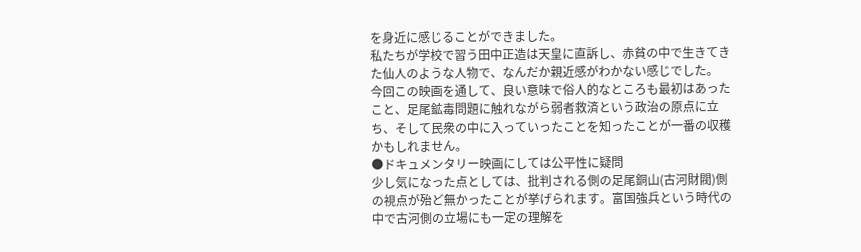を身近に感じることができました。
私たちが学校で習う田中正造は天皇に直訴し、赤貧の中で生きてきた仙人のような人物で、なんだか親近感がわかない感じでした。
今回この映画を通して、良い意味で俗人的なところも最初はあったこと、足尾鉱毒問題に触れながら弱者救済という政治の原点に立ち、そして民衆の中に入っていったことを知ったことが一番の収穫かもしれません。
●ドキュメンタリー映画にしては公平性に疑問
少し気になった点としては、批判される側の足尾銅山(古河財閥)側の視点が殆ど無かったことが挙げられます。富国強兵という時代の中で古河側の立場にも一定の理解を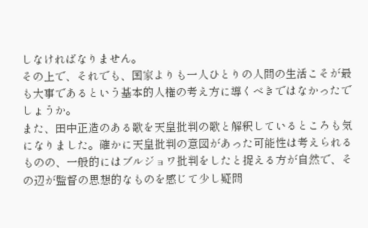しなければなりません。
その上で、それでも、国家よりも一人ひとりの人間の生活こそが最も大事であるという基本的人権の考え方に導くべきではなかったでしょうか。
また、田中正造のある歌を天皇批判の歌と解釈しているところも気になりました。確かに天皇批判の意図があった可能性は考えられるものの、一般的にはブルジョワ批判をしたと捉える方が自然で、その辺が監督の思想的なものを感じて少し疑問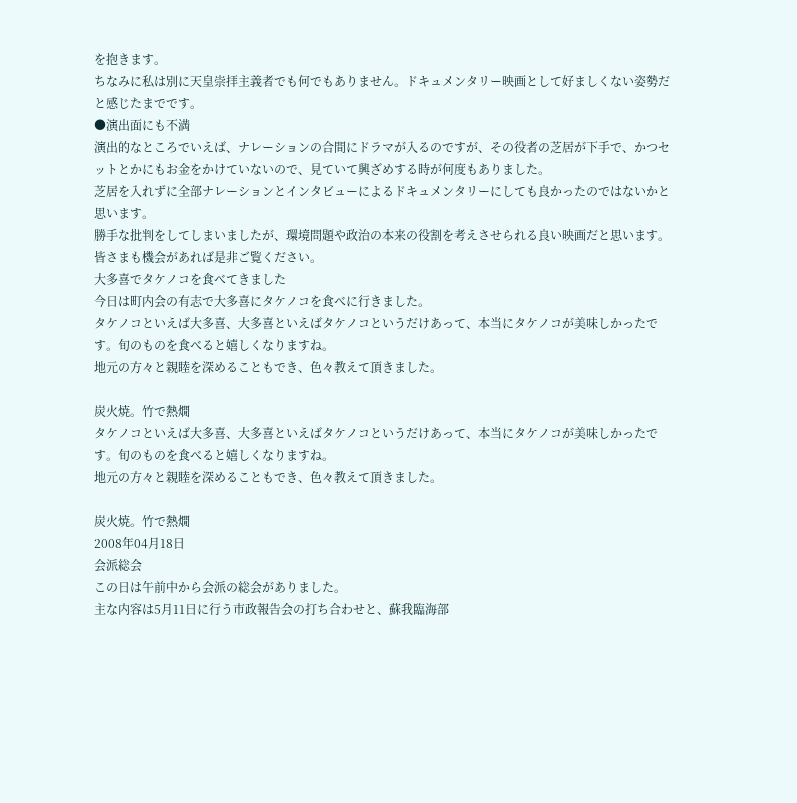を抱きます。
ちなみに私は別に天皇崇拝主義者でも何でもありません。ドキュメンタリー映画として好ましくない姿勢だと感じたまでです。
●演出面にも不満
演出的なところでいえば、ナレーションの合間にドラマが入るのですが、その役者の芝居が下手で、かつセットとかにもお金をかけていないので、見ていて興ざめする時が何度もありました。
芝居を入れずに全部ナレーションとインタビューによるドキュメンタリーにしても良かったのではないかと思います。
勝手な批判をしてしまいましたが、環境問題や政治の本来の役割を考えさせられる良い映画だと思います。
皆さまも機会があれば是非ご覧ください。
大多喜でタケノコを食べてきました
今日は町内会の有志で大多喜にタケノコを食べに行きました。
タケノコといえば大多喜、大多喜といえばタケノコというだけあって、本当にタケノコが美味しかったです。旬のものを食べると嬉しくなりますね。
地元の方々と親睦を深めることもでき、色々教えて頂きました。

炭火焼。竹で熱燗
タケノコといえば大多喜、大多喜といえばタケノコというだけあって、本当にタケノコが美味しかったです。旬のものを食べると嬉しくなりますね。
地元の方々と親睦を深めることもでき、色々教えて頂きました。

炭火焼。竹で熱燗
2008年04月18日
会派総会
この日は午前中から会派の総会がありました。
主な内容は5月11日に行う市政報告会の打ち合わせと、蘇我臨海部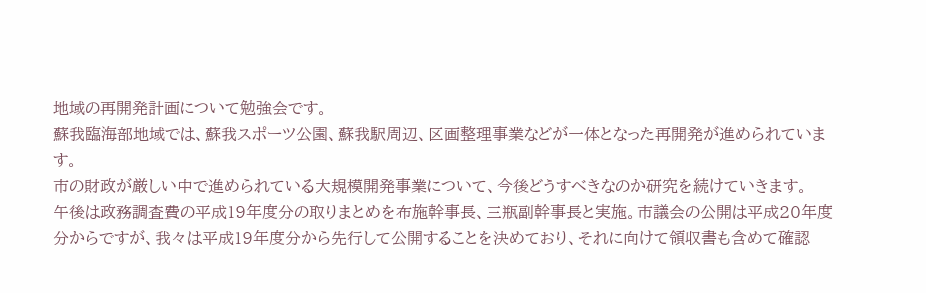地域の再開発計画について勉強会です。
蘇我臨海部地域では、蘇我スポーツ公園、蘇我駅周辺、区画整理事業などが一体となった再開発が進められています。
市の財政が厳しい中で進められている大規模開発事業について、今後どうすべきなのか研究を続けていきます。
午後は政務調査費の平成19年度分の取りまとめを布施幹事長、三瓶副幹事長と実施。市議会の公開は平成20年度分からですが、我々は平成19年度分から先行して公開することを決めており、それに向けて領収書も含めて確認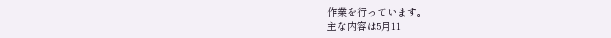作業を行っています。
主な内容は5月11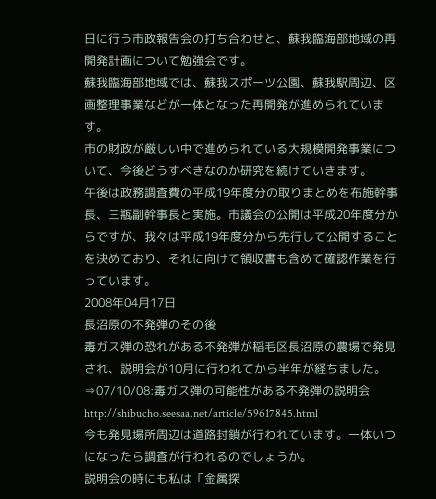日に行う市政報告会の打ち合わせと、蘇我臨海部地域の再開発計画について勉強会です。
蘇我臨海部地域では、蘇我スポーツ公園、蘇我駅周辺、区画整理事業などが一体となった再開発が進められています。
市の財政が厳しい中で進められている大規模開発事業について、今後どうすべきなのか研究を続けていきます。
午後は政務調査費の平成19年度分の取りまとめを布施幹事長、三瓶副幹事長と実施。市議会の公開は平成20年度分からですが、我々は平成19年度分から先行して公開することを決めており、それに向けて領収書も含めて確認作業を行っています。
2008年04月17日
長沼原の不発弾のその後
毒ガス弾の恐れがある不発弾が稲毛区長沼原の農場で発見され、説明会が10月に行われてから半年が経ちました。
⇒07/10/08:毒ガス弾の可能性がある不発弾の説明会
http://shibucho.seesaa.net/article/59617845.html
今も発見場所周辺は道路封鎖が行われています。一体いつになったら調査が行われるのでしょうか。
説明会の時にも私は「金属探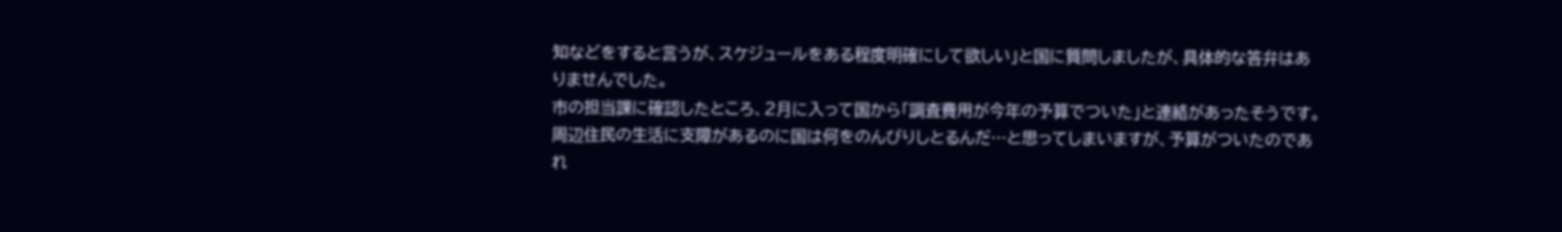知などをすると言うが、スケジュールをある程度明確にして欲しい」と国に質問しましたが、具体的な答弁はありませんでした。
市の担当課に確認したところ、2月に入って国から「調査費用が今年の予算でついた」と連絡があったそうです。
周辺住民の生活に支障があるのに国は何をのんびりしとるんだ…と思ってしまいますが、予算がついたのであれ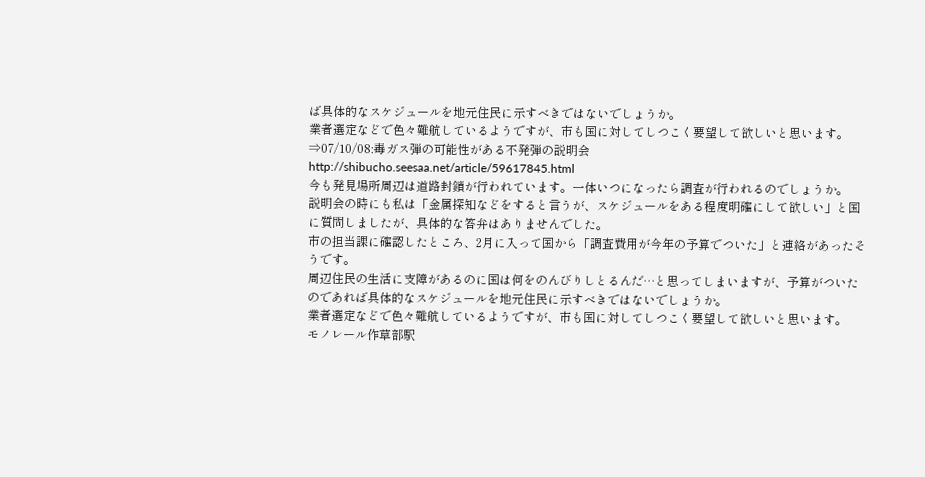ば具体的なスケジュールを地元住民に示すべきではないでしょうか。
業者選定などで色々難航しているようですが、市も国に対してしつこく要望して欲しいと思います。
⇒07/10/08:毒ガス弾の可能性がある不発弾の説明会
http://shibucho.seesaa.net/article/59617845.html
今も発見場所周辺は道路封鎖が行われています。一体いつになったら調査が行われるのでしょうか。
説明会の時にも私は「金属探知などをすると言うが、スケジュールをある程度明確にして欲しい」と国に質問しましたが、具体的な答弁はありませんでした。
市の担当課に確認したところ、2月に入って国から「調査費用が今年の予算でついた」と連絡があったそうです。
周辺住民の生活に支障があるのに国は何をのんびりしとるんだ…と思ってしまいますが、予算がついたのであれば具体的なスケジュールを地元住民に示すべきではないでしょうか。
業者選定などで色々難航しているようですが、市も国に対してしつこく要望して欲しいと思います。
モノレール作草部駅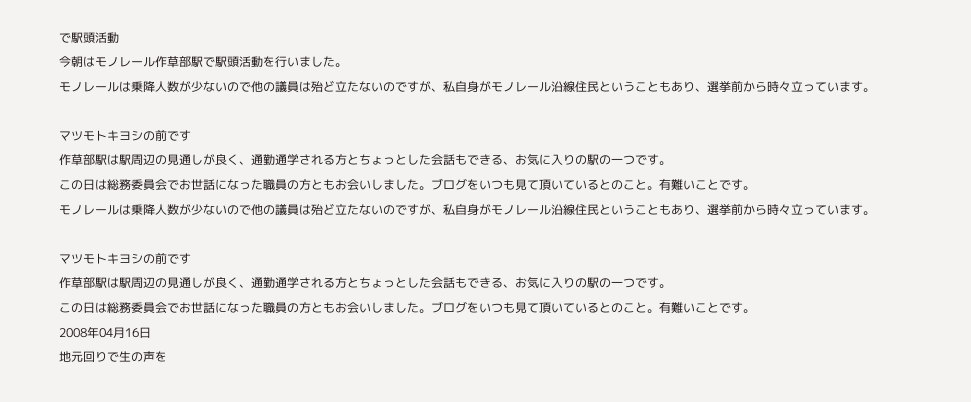で駅頭活動
今朝はモノレール作草部駅で駅頭活動を行いました。
モノレールは乗降人数が少ないので他の議員は殆ど立たないのですが、私自身がモノレール沿線住民ということもあり、選挙前から時々立っています。

マツモトキヨシの前です
作草部駅は駅周辺の見通しが良く、通勤通学される方とちょっとした会話もできる、お気に入りの駅の一つです。
この日は総務委員会でお世話になった職員の方ともお会いしました。ブログをいつも見て頂いているとのこと。有難いことです。
モノレールは乗降人数が少ないので他の議員は殆ど立たないのですが、私自身がモノレール沿線住民ということもあり、選挙前から時々立っています。

マツモトキヨシの前です
作草部駅は駅周辺の見通しが良く、通勤通学される方とちょっとした会話もできる、お気に入りの駅の一つです。
この日は総務委員会でお世話になった職員の方ともお会いしました。ブログをいつも見て頂いているとのこと。有難いことです。
2008年04月16日
地元回りで生の声を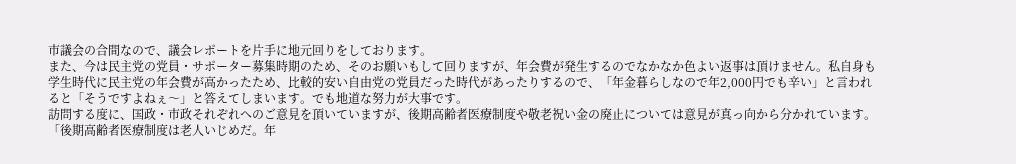市議会の合間なので、議会レポートを片手に地元回りをしております。
また、今は民主党の党員・サポーター募集時期のため、そのお願いもして回りますが、年会費が発生するのでなかなか色よい返事は頂けません。私自身も学生時代に民主党の年会費が高かったため、比較的安い自由党の党員だった時代があったりするので、「年金暮らしなので年2,000円でも辛い」と言われると「そうですよねぇ〜」と答えてしまいます。でも地道な努力が大事です。
訪問する度に、国政・市政それぞれへのご意見を頂いていますが、後期高齢者医療制度や敬老祝い金の廃止については意見が真っ向から分かれています。
「後期高齢者医療制度は老人いじめだ。年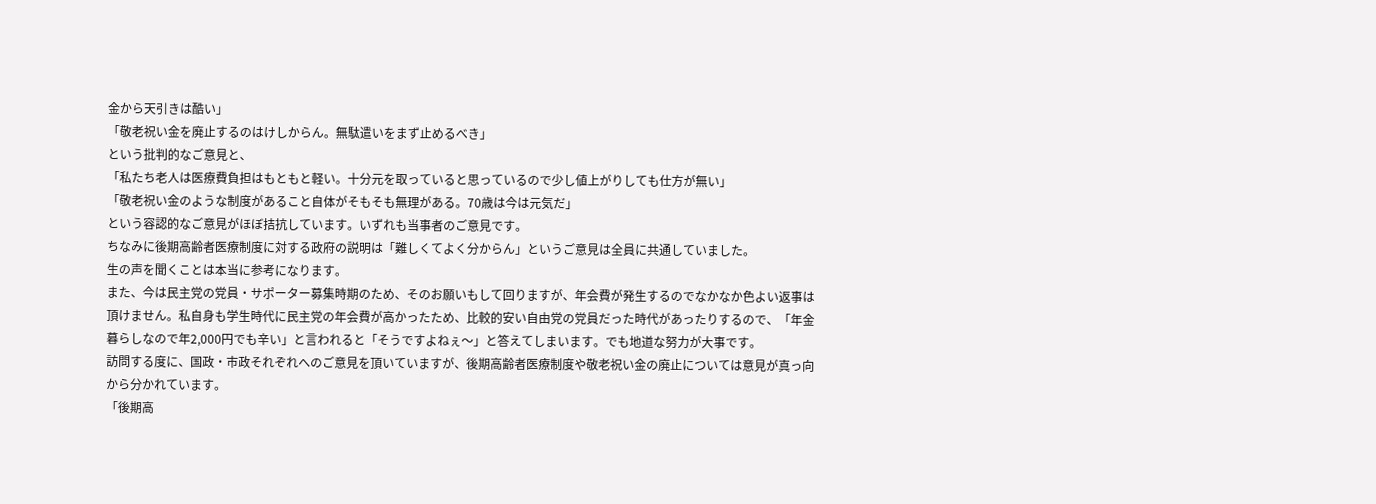金から天引きは酷い」
「敬老祝い金を廃止するのはけしからん。無駄遣いをまず止めるべき」
という批判的なご意見と、
「私たち老人は医療費負担はもともと軽い。十分元を取っていると思っているので少し値上がりしても仕方が無い」
「敬老祝い金のような制度があること自体がそもそも無理がある。70歳は今は元気だ」
という容認的なご意見がほぼ拮抗しています。いずれも当事者のご意見です。
ちなみに後期高齢者医療制度に対する政府の説明は「難しくてよく分からん」というご意見は全員に共通していました。
生の声を聞くことは本当に参考になります。
また、今は民主党の党員・サポーター募集時期のため、そのお願いもして回りますが、年会費が発生するのでなかなか色よい返事は頂けません。私自身も学生時代に民主党の年会費が高かったため、比較的安い自由党の党員だった時代があったりするので、「年金暮らしなので年2,000円でも辛い」と言われると「そうですよねぇ〜」と答えてしまいます。でも地道な努力が大事です。
訪問する度に、国政・市政それぞれへのご意見を頂いていますが、後期高齢者医療制度や敬老祝い金の廃止については意見が真っ向から分かれています。
「後期高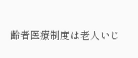齢者医療制度は老人いじ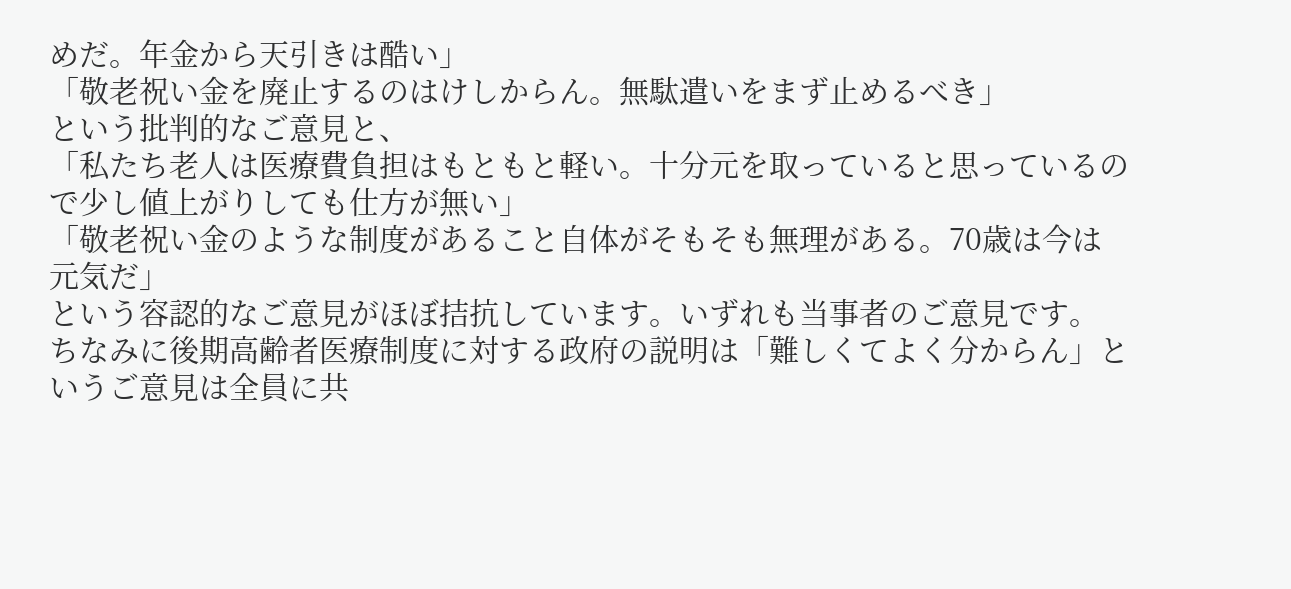めだ。年金から天引きは酷い」
「敬老祝い金を廃止するのはけしからん。無駄遣いをまず止めるべき」
という批判的なご意見と、
「私たち老人は医療費負担はもともと軽い。十分元を取っていると思っているので少し値上がりしても仕方が無い」
「敬老祝い金のような制度があること自体がそもそも無理がある。70歳は今は元気だ」
という容認的なご意見がほぼ拮抗しています。いずれも当事者のご意見です。
ちなみに後期高齢者医療制度に対する政府の説明は「難しくてよく分からん」というご意見は全員に共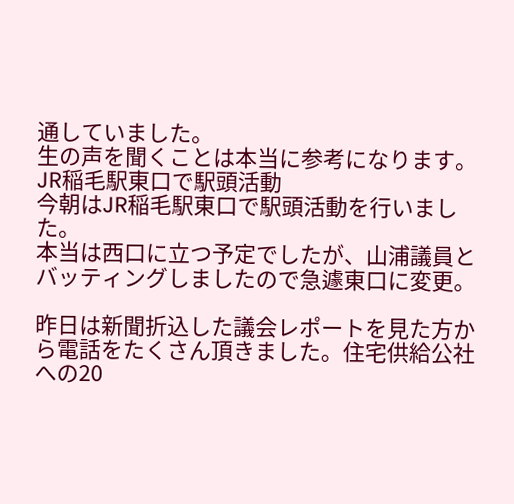通していました。
生の声を聞くことは本当に参考になります。
JR稲毛駅東口で駅頭活動
今朝はJR稲毛駅東口で駅頭活動を行いました。
本当は西口に立つ予定でしたが、山浦議員とバッティングしましたので急遽東口に変更。

昨日は新聞折込した議会レポートを見た方から電話をたくさん頂きました。住宅供給公社への20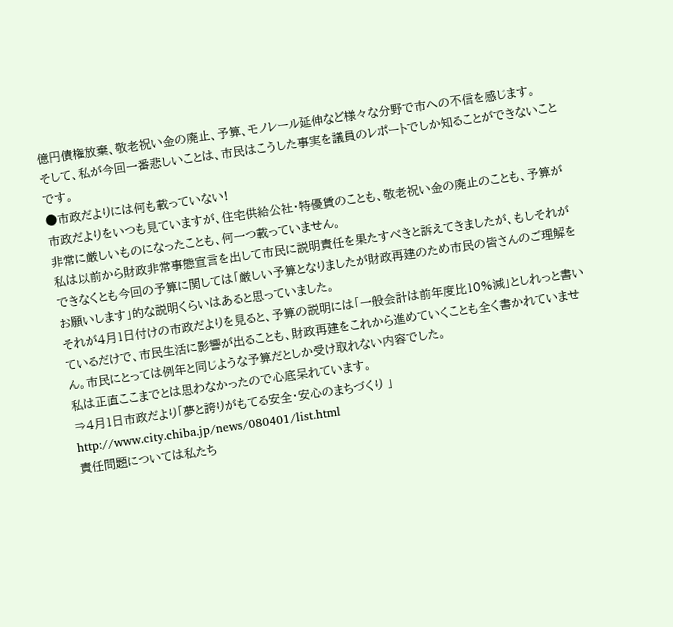億円債権放棄、敬老祝い金の廃止、予算、モノレール延伸など様々な分野で市への不信を感じます。
そして、私が今回一番悲しいことは、市民はこうした事実を議員のレポートでしか知ることができないことです。
●市政だよりには何も載っていない!
市政だよりをいつも見ていますが、住宅供給公社・特優賃のことも、敬老祝い金の廃止のことも、予算が非常に厳しいものになったことも、何一つ載っていません。
私は以前から財政非常事態宣言を出して市民に説明責任を果たすべきと訴えてきましたが、もしそれができなくとも今回の予算に関しては「厳しい予算となりましたが財政再建のため市民の皆さんのご理解をお願いします」的な説明くらいはあると思っていました。
それが4月1日付けの市政だよりを見ると、予算の説明には「一般会計は前年度比10%減」としれっと書いているだけで、市民生活に影響が出ることも、財政再建をこれから進めていくことも全く書かれていません。市民にとっては例年と同じような予算だとしか受け取れない内容でした。
私は正直ここまでとは思わなかったので心底呆れています。
⇒4月1日市政だより「夢と誇りがもてる安全・安心のまちづくり 」
http://www.city.chiba.jp/news/080401/list.html
責任問題については私たち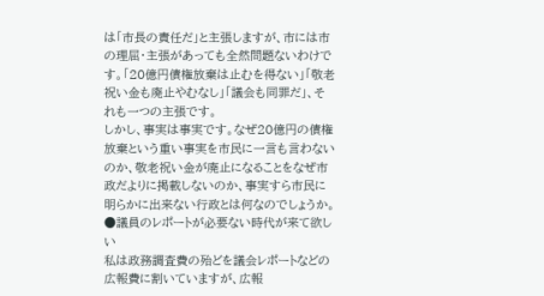は「市長の責任だ」と主張しますが、市には市の理屈・主張があっても全然問題ないわけです。「20億円債権放棄は止むを得ない」「敬老祝い金も廃止やむなし」「議会も同罪だ」、それも一つの主張です。
しかし、事実は事実です。なぜ20億円の債権放棄という重い事実を市民に一言も言わないのか、敬老祝い金が廃止になることをなぜ市政だよりに掲載しないのか、事実すら市民に明らかに出来ない行政とは何なのでしょうか。
●議員のレポートが必要ない時代が来て欲しい
私は政務調査費の殆どを議会レポートなどの広報費に割いていますが、広報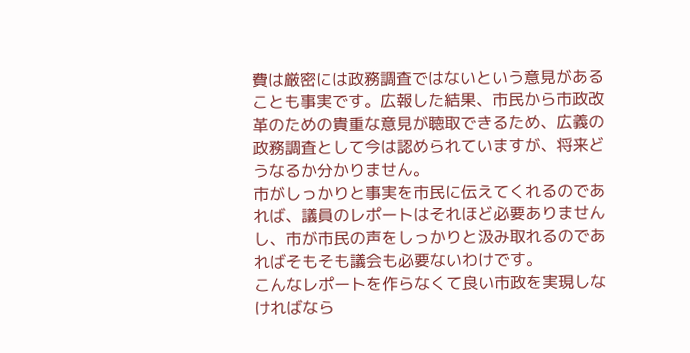費は厳密には政務調査ではないという意見があることも事実です。広報した結果、市民から市政改革のための貴重な意見が聴取できるため、広義の政務調査として今は認められていますが、将来どうなるか分かりません。
市がしっかりと事実を市民に伝えてくれるのであれば、議員のレポートはそれほど必要ありませんし、市が市民の声をしっかりと汲み取れるのであればそもそも議会も必要ないわけです。
こんなレポートを作らなくて良い市政を実現しなければなら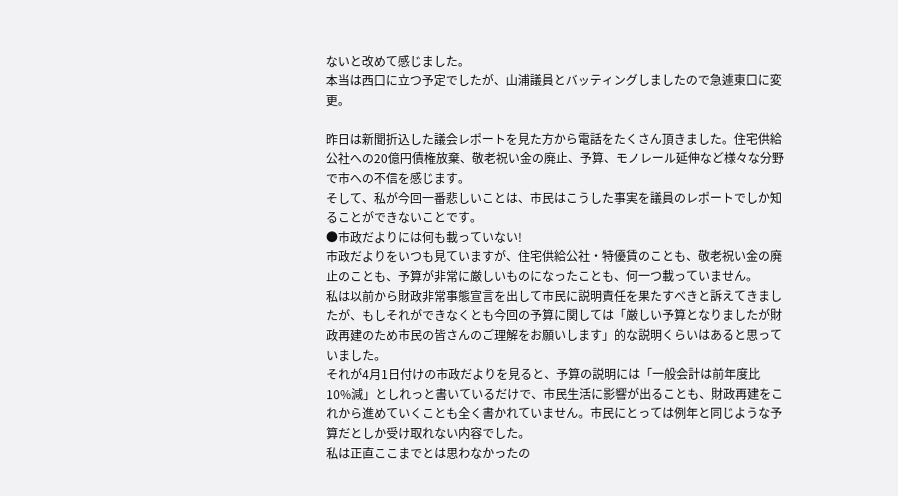ないと改めて感じました。
本当は西口に立つ予定でしたが、山浦議員とバッティングしましたので急遽東口に変更。

昨日は新聞折込した議会レポートを見た方から電話をたくさん頂きました。住宅供給公社への20億円債権放棄、敬老祝い金の廃止、予算、モノレール延伸など様々な分野で市への不信を感じます。
そして、私が今回一番悲しいことは、市民はこうした事実を議員のレポートでしか知ることができないことです。
●市政だよりには何も載っていない!
市政だよりをいつも見ていますが、住宅供給公社・特優賃のことも、敬老祝い金の廃止のことも、予算が非常に厳しいものになったことも、何一つ載っていません。
私は以前から財政非常事態宣言を出して市民に説明責任を果たすべきと訴えてきましたが、もしそれができなくとも今回の予算に関しては「厳しい予算となりましたが財政再建のため市民の皆さんのご理解をお願いします」的な説明くらいはあると思っていました。
それが4月1日付けの市政だよりを見ると、予算の説明には「一般会計は前年度比10%減」としれっと書いているだけで、市民生活に影響が出ることも、財政再建をこれから進めていくことも全く書かれていません。市民にとっては例年と同じような予算だとしか受け取れない内容でした。
私は正直ここまでとは思わなかったの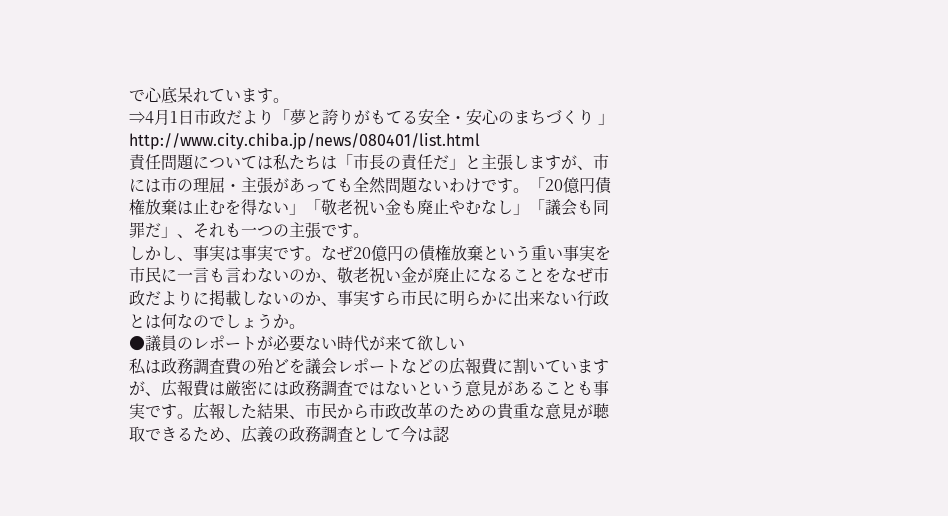で心底呆れています。
⇒4月1日市政だより「夢と誇りがもてる安全・安心のまちづくり 」
http://www.city.chiba.jp/news/080401/list.html
責任問題については私たちは「市長の責任だ」と主張しますが、市には市の理屈・主張があっても全然問題ないわけです。「20億円債権放棄は止むを得ない」「敬老祝い金も廃止やむなし」「議会も同罪だ」、それも一つの主張です。
しかし、事実は事実です。なぜ20億円の債権放棄という重い事実を市民に一言も言わないのか、敬老祝い金が廃止になることをなぜ市政だよりに掲載しないのか、事実すら市民に明らかに出来ない行政とは何なのでしょうか。
●議員のレポートが必要ない時代が来て欲しい
私は政務調査費の殆どを議会レポートなどの広報費に割いていますが、広報費は厳密には政務調査ではないという意見があることも事実です。広報した結果、市民から市政改革のための貴重な意見が聴取できるため、広義の政務調査として今は認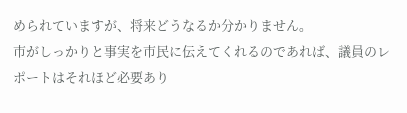められていますが、将来どうなるか分かりません。
市がしっかりと事実を市民に伝えてくれるのであれば、議員のレポートはそれほど必要あり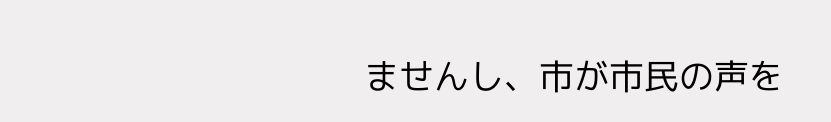ませんし、市が市民の声を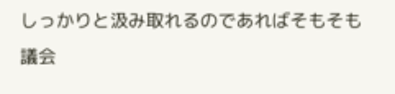しっかりと汲み取れるのであればそもそも議会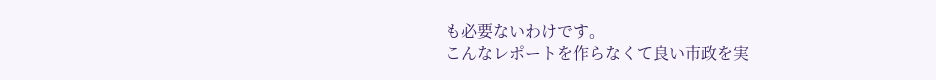も必要ないわけです。
こんなレポートを作らなくて良い市政を実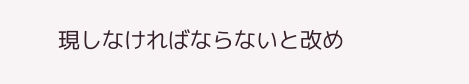現しなければならないと改め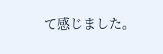て感じました。